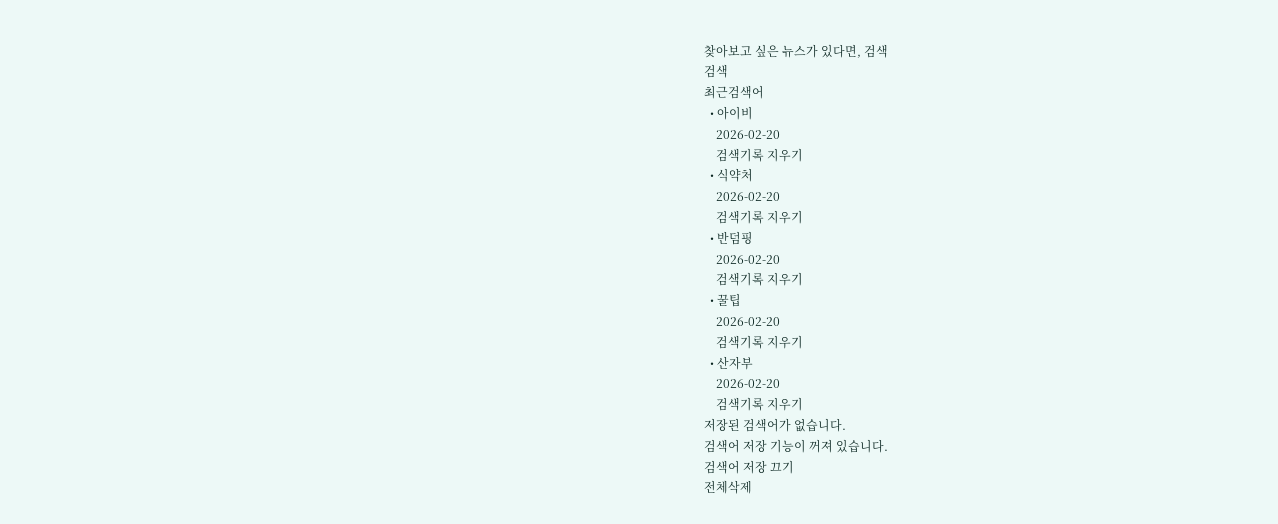찾아보고 싶은 뉴스가 있다면, 검색
검색
최근검색어
  • 아이비
    2026-02-20
    검색기록 지우기
  • 식약처
    2026-02-20
    검색기록 지우기
  • 반덤핑
    2026-02-20
    검색기록 지우기
  • 꿀팁
    2026-02-20
    검색기록 지우기
  • 산자부
    2026-02-20
    검색기록 지우기
저장된 검색어가 없습니다.
검색어 저장 기능이 꺼져 있습니다.
검색어 저장 끄기
전체삭제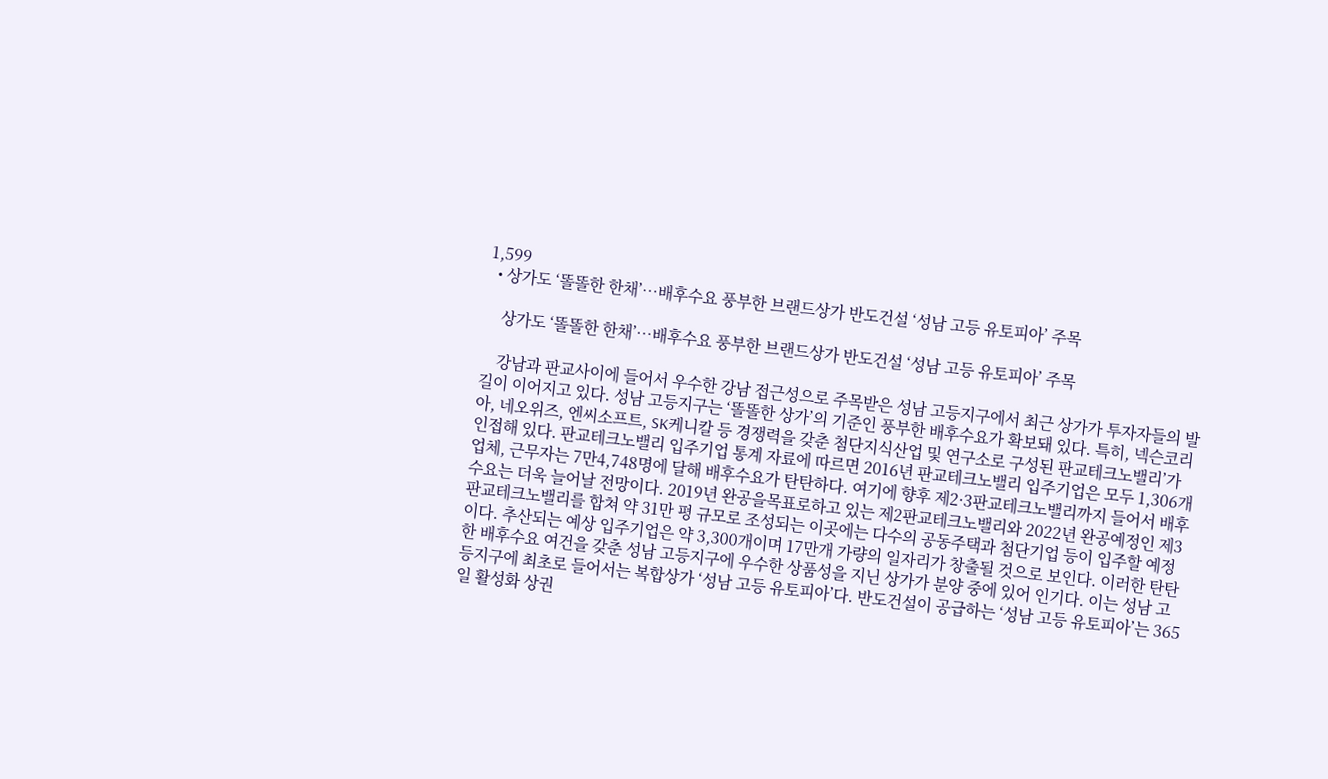1,599
  • 상가도 ‘똘똘한 한채’…배후수요 풍부한 브랜드상가 반도건설 ‘성남 고등 유토피아’ 주목

    상가도 ‘똘똘한 한채’…배후수요 풍부한 브랜드상가 반도건설 ‘성남 고등 유토피아’ 주목

    강남과 판교사이에 들어서 우수한 강남 접근성으로 주목받은 성남 고등지구에서 최근 상가가 투자자들의 발길이 이어지고 있다. 성남 고등지구는 ‘똘똘한 상가’의 기준인 풍부한 배후수요가 확보돼 있다. 특히, 넥슨코리아, 네오위즈, 엔씨소프트, SK케니칼 등 경쟁력을 갖춘 첨단지식산업 및 연구소로 구성된 판교테크노밸리’가 인접해 있다. 판교테크노밸리 입주기업 통계 자료에 따르면 2016년 판교테크노밸리 입주기업은 모두 1,306개 업체, 근무자는 7만4,748명에 달해 배후수요가 탄탄하다. 여기에 향후 제2·3판교테크노밸리까지 들어서 배후수요는 더욱 늘어날 전망이다. 2019년 완공을목표로하고 있는 제2판교테크노밸리와 2022년 완공예정인 제3판교테크노밸리를 합쳐 약 31만 평 규모로 조성되는 이곳에는 다수의 공동주택과 첨단기업 등이 입주할 예정이다. 추산되는 예상 입주기업은 약 3,300개이며 17만개 가량의 일자리가 창출될 것으로 보인다. 이러한 탄탄한 배후수요 여건을 갖춘 성남 고등지구에 우수한 상품성을 지닌 상가가 분양 중에 있어 인기다. 이는 성남 고등지구에 최초로 들어서는 복합상가 ‘성남 고등 유토피아’다. 반도건설이 공급하는 ‘성남 고등 유토피아’는 365일 활성화 상권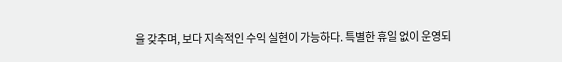을 갖추며, 보다 지속적인 수익 실현이 가능하다. 특별한 휴일 없이 운영되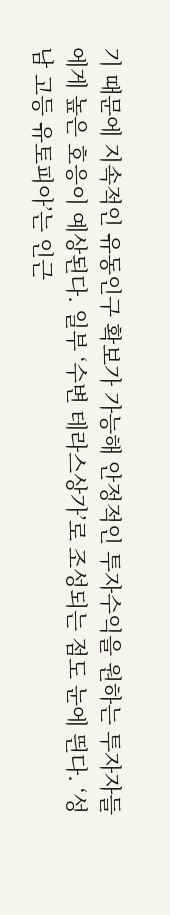기 때문에 지속적인 유동인구 확보가 가능해 안정적인 투자수익을 원하는 투자자들에게 높은 호응이 예상된다. 일부 ‘수변 테라스상가’로 조성되는 점도 눈에 띈다. ‘성남 고등 유토피아’는 인근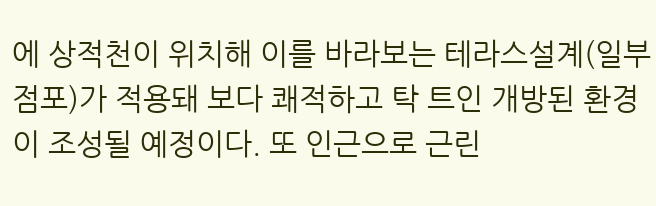에 상적천이 위치해 이를 바라보는 테라스설계(일부점포)가 적용돼 보다 쾌적하고 탁 트인 개방된 환경이 조성될 예정이다. 또 인근으로 근린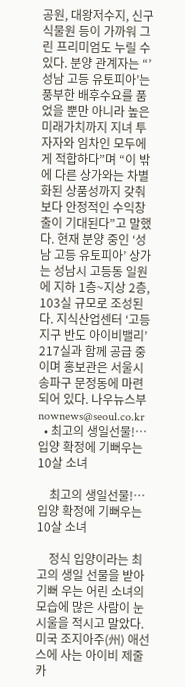공원, 대왕저수지, 신구식물원 등이 가까워 그린 프리미엄도 누릴 수 있다. 분양 관계자는 “’성남 고등 유토피아’는 풍부한 배후수요를 품었을 뿐만 아니라 높은 미래가치까지 지녀 투자자와 임차인 모두에게 적합하다”며 “이 밖에 다른 상가와는 차별화된 상품성까지 갖춰 보다 안정적인 수익창출이 기대된다”고 말했다. 현재 분양 중인 ‘성남 고등 유토피아’ 상가는 성남시 고등동 일원에 지하 1층~지상 2층, 103실 규모로 조성된다. 지식산업센터 ‘고등지구 반도 아이비밸리’ 217실과 함께 공급 중이며 홍보관은 서울시 송파구 문정동에 마련되어 있다. 나우뉴스부 nownews@seoul.co.kr
  • 최고의 생일선물!…입양 확정에 기뻐우는 10살 소녀

    최고의 생일선물!…입양 확정에 기뻐우는 10살 소녀

    정식 입양이라는 최고의 생일 선물을 받아 기뻐 우는 어린 소녀의 모습에 많은 사람이 눈시울을 적시고 말았다. 미국 조지아주(州) 애선스에 사는 아이비 제줄카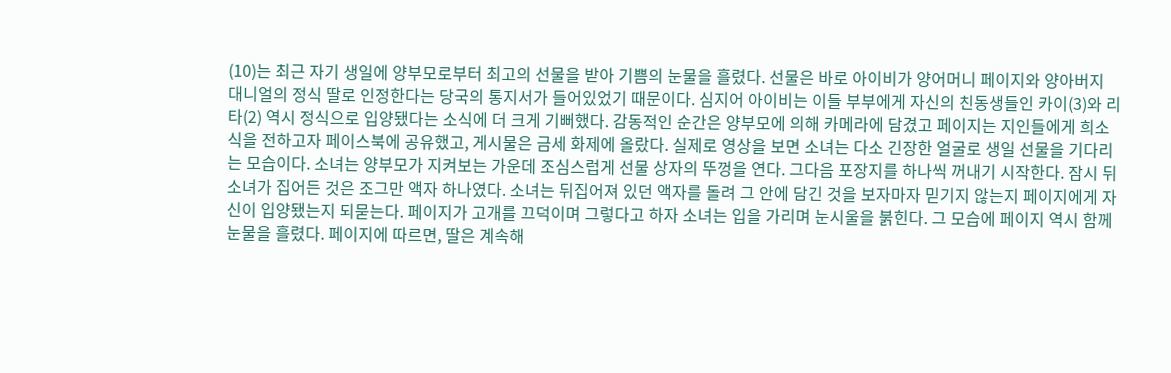(10)는 최근 자기 생일에 양부모로부터 최고의 선물을 받아 기쁨의 눈물을 흘렸다. 선물은 바로 아이비가 양어머니 페이지와 양아버지 대니얼의 정식 딸로 인정한다는 당국의 통지서가 들어있었기 때문이다. 심지어 아이비는 이들 부부에게 자신의 친동생들인 카이(3)와 리타(2) 역시 정식으로 입양됐다는 소식에 더 크게 기뻐했다. 감동적인 순간은 양부모에 의해 카메라에 담겼고 페이지는 지인들에게 희소식을 전하고자 페이스북에 공유했고, 게시물은 금세 화제에 올랐다. 실제로 영상을 보면 소녀는 다소 긴장한 얼굴로 생일 선물을 기다리는 모습이다. 소녀는 양부모가 지켜보는 가운데 조심스럽게 선물 상자의 뚜껑을 연다. 그다음 포장지를 하나씩 꺼내기 시작한다. 잠시 뒤 소녀가 집어든 것은 조그만 액자 하나였다. 소녀는 뒤집어져 있던 액자를 돌려 그 안에 담긴 것을 보자마자 믿기지 않는지 페이지에게 자신이 입양됐는지 되묻는다. 페이지가 고개를 끄덕이며 그렇다고 하자 소녀는 입을 가리며 눈시울을 붉힌다. 그 모습에 페이지 역시 함께 눈물을 흘렸다. 페이지에 따르면, 딸은 계속해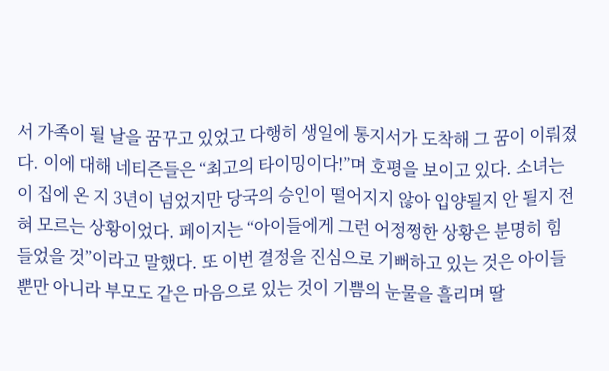서 가족이 될 날을 꿈꾸고 있었고 다행히 생일에 통지서가 도착해 그 꿈이 이뤄졌다. 이에 대해 네티즌들은 “최고의 타이밍이다!”며 호평을 보이고 있다. 소녀는 이 집에 온 지 3년이 넘었지만 당국의 승인이 떨어지지 않아 입양될지 안 될지 전혀 모르는 상황이었다. 페이지는 “아이들에게 그런 어정쩡한 상황은 분명히 힘들었을 것”이라고 말했다. 또 이번 결정을 진심으로 기뻐하고 있는 것은 아이들뿐만 아니라 부모도 같은 마음으로 있는 것이 기쁨의 눈물을 흘리며 딸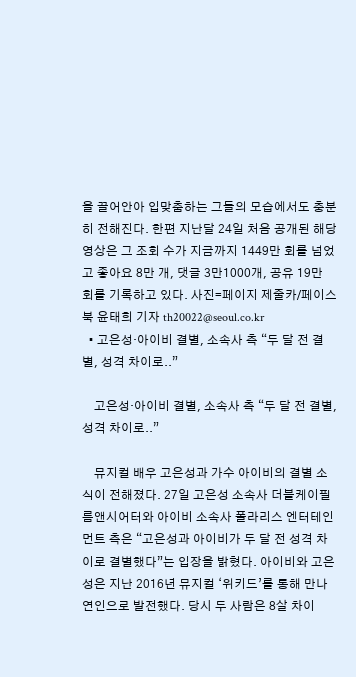을 끌어안아 입맞춤하는 그들의 모습에서도 충분히 전해진다. 한편 지난달 24일 처음 공개된 해당 영상은 그 조회 수가 지금까지 1449만 회를 넘었고 좋아요 8만 개, 댓글 3만1000개, 공유 19만 회를 기록하고 있다. 사진=페이지 제줄카/페이스북 윤태희 기자 th20022@seoul.co.kr
  • 고은성·아이비 결별, 소속사 측 “두 달 전 결별, 성격 차이로..”

    고은성·아이비 결별, 소속사 측 “두 달 전 결별, 성격 차이로..”

    뮤지컬 배우 고은성과 가수 아이비의 결별 소식이 전해졌다. 27일 고은성 소속사 더블케이필름앤시어터와 아이비 소속사 폴라리스 엔터테인먼트 측은 “고은성과 아이비가 두 달 전 성격 차이로 결별했다”는 입장을 밝혔다. 아이비와 고은성은 지난 2016년 뮤지컬 ‘위키드’를 통해 만나 연인으로 발전했다. 당시 두 사람은 8살 차이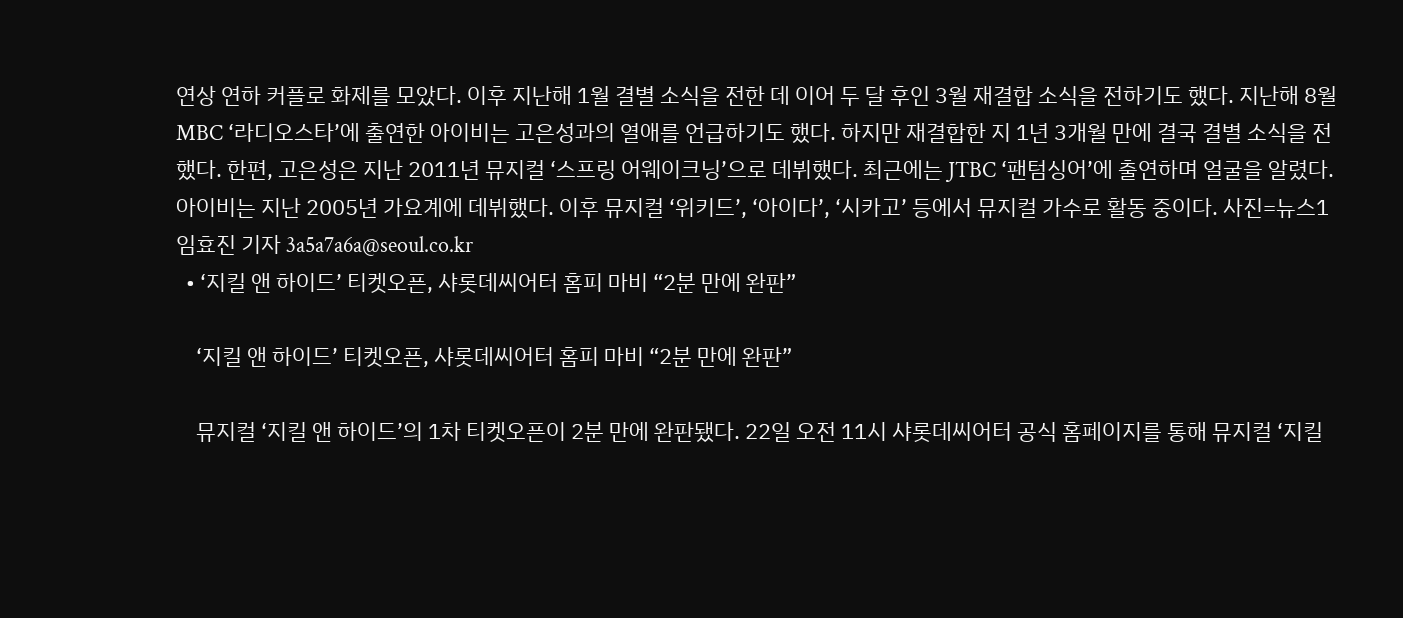연상 연하 커플로 화제를 모았다. 이후 지난해 1월 결별 소식을 전한 데 이어 두 달 후인 3월 재결합 소식을 전하기도 했다. 지난해 8월 MBC ‘라디오스타’에 출연한 아이비는 고은성과의 열애를 언급하기도 했다. 하지만 재결합한 지 1년 3개월 만에 결국 결별 소식을 전했다. 한편, 고은성은 지난 2011년 뮤지컬 ‘스프링 어웨이크닝’으로 데뷔했다. 최근에는 JTBC ‘팬텀싱어’에 출연하며 얼굴을 알렸다. 아이비는 지난 2005년 가요계에 데뷔했다. 이후 뮤지컬 ‘위키드’, ‘아이다’, ‘시카고’ 등에서 뮤지컬 가수로 활동 중이다. 사진=뉴스1 임효진 기자 3a5a7a6a@seoul.co.kr
  • ‘지킬 앤 하이드’ 티켓오픈, 샤롯데씨어터 홈피 마비 “2분 만에 완판”

    ‘지킬 앤 하이드’ 티켓오픈, 샤롯데씨어터 홈피 마비 “2분 만에 완판”

    뮤지컬 ‘지킬 앤 하이드’의 1차 티켓오픈이 2분 만에 완판됐다. 22일 오전 11시 샤롯데씨어터 공식 홈페이지를 통해 뮤지컬 ‘지킬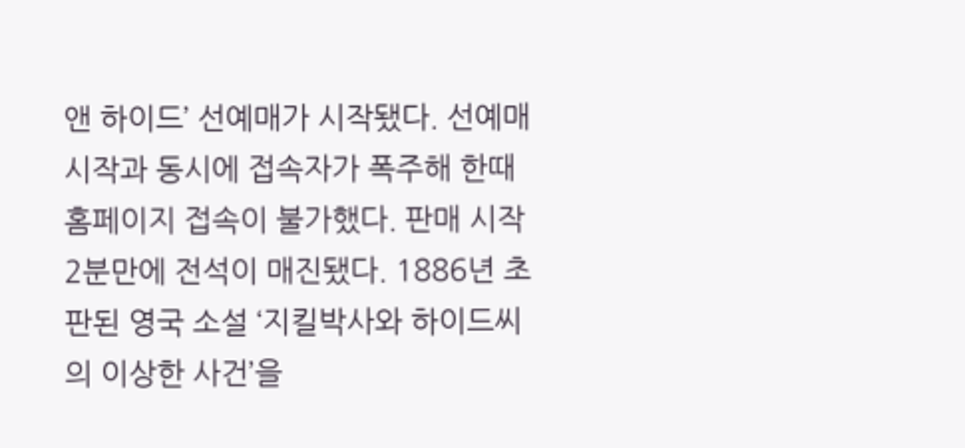앤 하이드’ 선예매가 시작됐다. 선예매 시작과 동시에 접속자가 폭주해 한때 홈페이지 접속이 불가했다. 판매 시작 2분만에 전석이 매진됐다. 1886년 초판된 영국 소설 ‘지킬박사와 하이드씨의 이상한 사건’을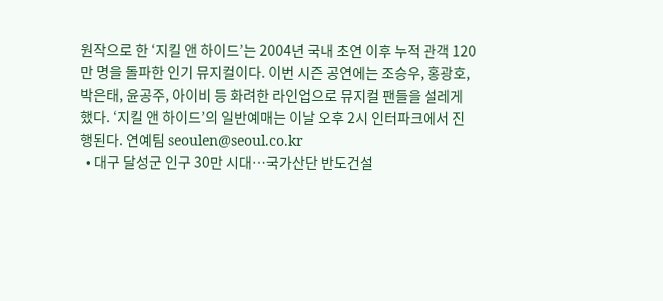원작으로 한 ‘지킬 앤 하이드’는 2004년 국내 초연 이후 누적 관객 120만 명을 돌파한 인기 뮤지컬이다. 이번 시즌 공연에는 조승우, 홍광호, 박은태, 윤공주, 아이비 등 화려한 라인업으로 뮤지컬 팬들을 설레게 했다. ‘지킬 앤 하이드’의 일반예매는 이날 오후 2시 인터파크에서 진행된다. 연예팀 seoulen@seoul.co.kr
  • 대구 달성군 인구 30만 시대…국가산단 반도건설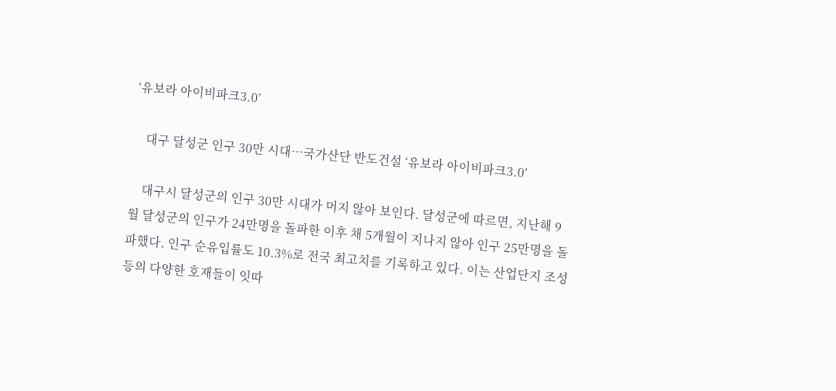‘유보라 아이비파크3.0’

    대구 달성군 인구 30만 시대…국가산단 반도건설 ‘유보라 아이비파크3.0’

    대구시 달성군의 인구 30만 시대가 머지 않아 보인다. 달성군에 따르면, 지난해 9월 달성군의 인구가 24만명을 돌파한 이후 채 5개월이 지나지 않아 인구 25만명을 돌파했다. 인구 순유입률도 10.3%로 전국 최고치를 기록하고 있다. 이는 산업단지 조성 등의 다양한 호재들이 잇따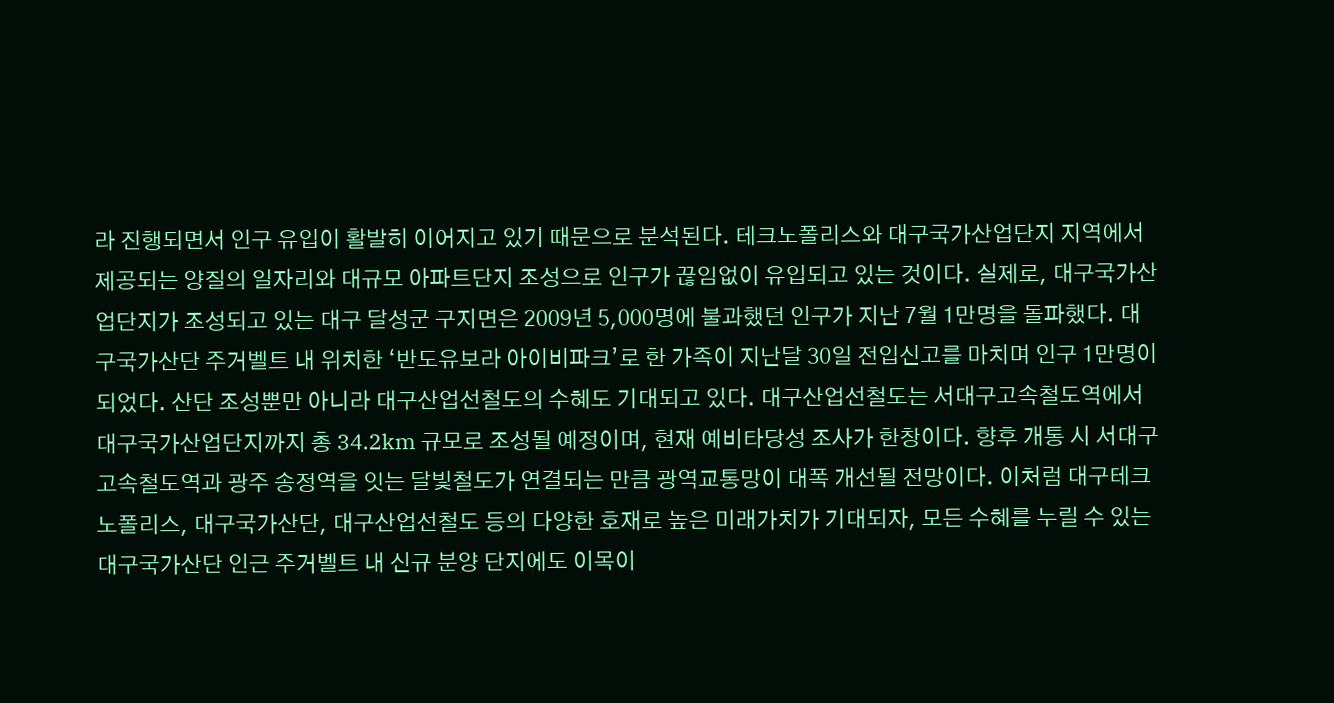라 진행되면서 인구 유입이 활발히 이어지고 있기 때문으로 분석된다. 테크노폴리스와 대구국가산업단지 지역에서 제공되는 양질의 일자리와 대규모 아파트단지 조성으로 인구가 끊임없이 유입되고 있는 것이다. 실제로, 대구국가산업단지가 조성되고 있는 대구 달성군 구지면은 2009년 5,000명에 불과했던 인구가 지난 7월 1만명을 돌파했다. 대구국가산단 주거벨트 내 위치한 ‘반도유보라 아이비파크’로 한 가족이 지난달 30일 전입신고를 마치며 인구 1만명이 되었다. 산단 조성뿐만 아니라 대구산업선철도의 수혜도 기대되고 있다. 대구산업선철도는 서대구고속철도역에서 대구국가산업단지까지 총 34.2km 규모로 조성될 예정이며, 현재 예비타당성 조사가 한창이다. 향후 개통 시 서대구고속철도역과 광주 송정역을 잇는 달빛철도가 연결되는 만큼 광역교통망이 대폭 개선될 전망이다. 이처럼 대구테크노폴리스, 대구국가산단, 대구산업선철도 등의 다양한 호재로 높은 미래가치가 기대되자, 모든 수혜를 누릴 수 있는 대구국가산단 인근 주거벨트 내 신규 분양 단지에도 이목이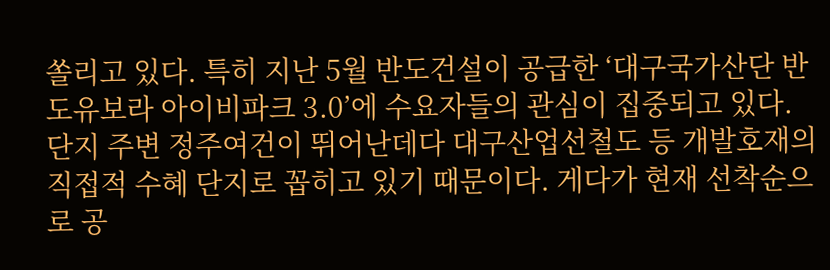쏠리고 있다. 특히 지난 5월 반도건설이 공급한 ‘대구국가산단 반도유보라 아이비파크 3.0’에 수요자들의 관심이 집중되고 있다. 단지 주변 정주여건이 뛰어난데다 대구산업선철도 등 개발호재의 직접적 수혜 단지로 꼽히고 있기 때문이다. 게다가 현재 선착순으로 공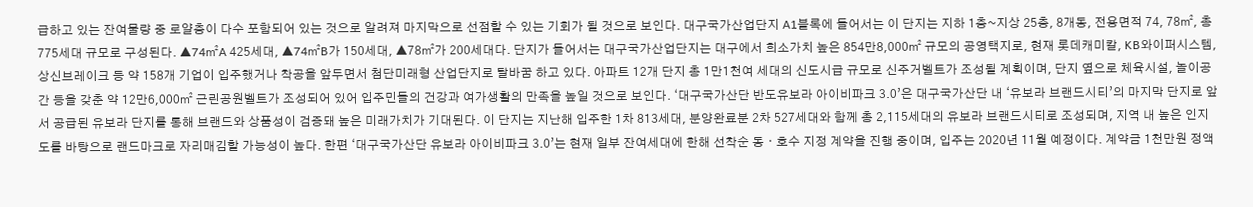급하고 있는 잔여물량 중 로얄층이 다수 포함되어 있는 것으로 알려져 마지막으로 선점할 수 있는 기회가 될 것으로 보인다. 대구국가산업단지 A1블록에 들어서는 이 단지는 지하 1층~지상 25층, 8개동, 전용면적 74, 78㎡, 총 775세대 규모로 구성된다. ▲74㎡A 425세대, ▲74㎡B가 150세대, ▲78㎡가 200세대다. 단지가 들어서는 대구국가산업단지는 대구에서 희소가치 높은 854만8,000㎡ 규모의 공영택지로, 현재 롯데캐미칼, KB와이퍼시스템, 상신브레이크 등 약 158개 기업이 입주했거나 착공을 앞두면서 첨단미래형 산업단지로 탈바꿈 하고 있다. 아파트 12개 단지 총 1만1천여 세대의 신도시급 규모로 신주거벨트가 조성될 계획이며, 단지 옆으로 체육시설, 놀이공간 등을 갖춘 약 12만6,000㎡ 근린공원벨트가 조성되어 있어 입주민들의 건강과 여가생활의 만족을 높일 것으로 보인다. ‘대구국가산단 반도유보라 아이비파크 3.0’은 대구국가산단 내 ‘유보라 브랜드시티’의 마지막 단지로 앞서 공급된 유보라 단지를 통해 브랜드와 상품성이 검증돼 높은 미래가치가 기대된다. 이 단지는 지난해 입주한 1차 813세대, 분양완료분 2차 527세대와 함께 총 2,115세대의 유보라 브랜드시티로 조성되며, 지역 내 높은 인지도를 바탕으로 랜드마크로 자리매김할 가능성이 높다. 한편 ‘대구국가산단 유보라 아이비파크 3.0’는 현재 일부 잔여세대에 한해 선착순 동ㆍ호수 지정 계약을 진행 중이며, 입주는 2020년 11월 예정이다. 계약금 1천만원 정액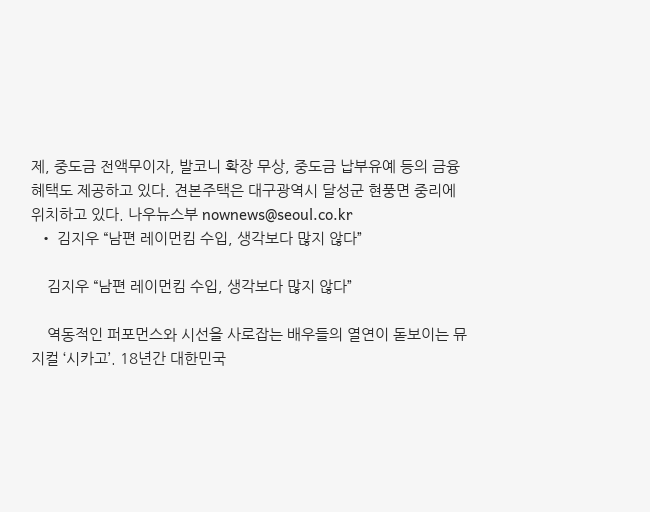제, 중도금 전액무이자, 발코니 확장 무상, 중도금 납부유예 등의 금융 혜택도 제공하고 있다. 견본주택은 대구광역시 달성군 현풍면 중리에 위치하고 있다. 나우뉴스부 nownews@seoul.co.kr
  • 김지우 “남편 레이먼킴 수입, 생각보다 많지 않다”

    김지우 “남편 레이먼킴 수입, 생각보다 많지 않다”

    역동적인 퍼포먼스와 시선을 사로잡는 배우들의 열연이 돋보이는 뮤지컬 ‘시카고’. 18년간 대한민국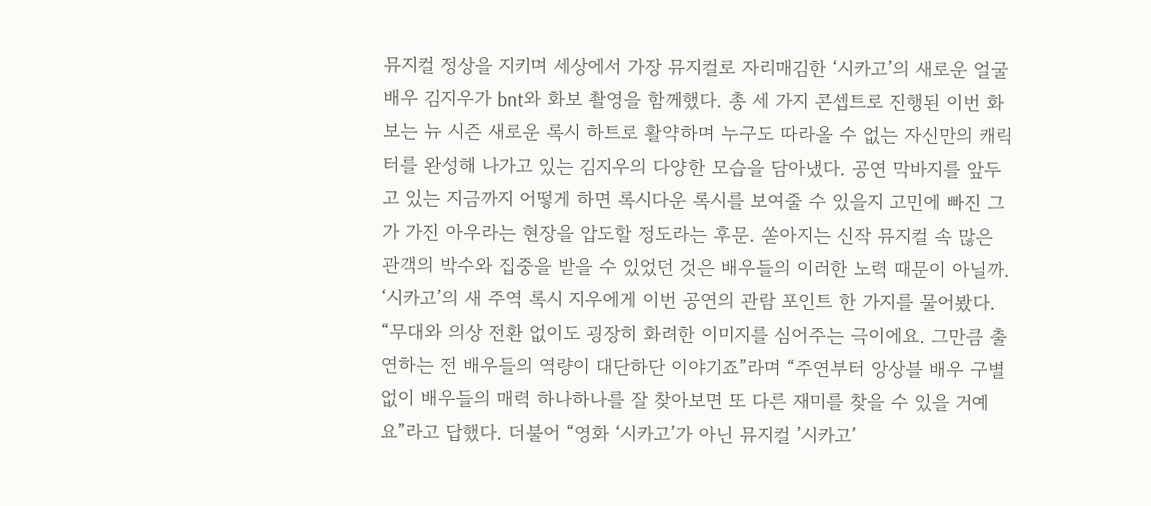뮤지컬 정상을 지키며 세상에서 가장 뮤지컬로 자리매김한 ‘시카고’의 새로운 얼굴 배우 김지우가 bnt와 화보 촬영을 함께했다. 총 세 가지 콘셉트로 진행된 이번 화보는 뉴 시즌 새로운 록시 하트로 활약하며 누구도 따라올 수 없는 자신만의 캐릭터를 완성해 나가고 있는 김지우의 다양한 모습을 담아냈다. 공연 막바지를 앞두고 있는 지금까지 어떻게 하면 록시다운 록시를 보여줄 수 있을지 고민에 빠진 그가 가진 아우라는 현장을 압도할 정도라는 후문. 쏟아지는 신작 뮤지컬 속 많은 관객의 박수와 집중을 받을 수 있었던 것은 배우들의 이러한 노력 때문이 아닐까. ‘시카고’의 새 주역 록시 지우에게 이번 공연의 관람 포인트 한 가지를 물어봤다. “무대와 의상 전환 없이도 굉장히 화려한 이미지를 심어주는 극이에요. 그만큼 출연하는 전 배우들의 역량이 대단하단 이야기죠”라며 “주연부터 앙상블 배우 구별 없이 배우들의 매력 하나하나를 잘 찾아보면 또 다른 재미를 찾을 수 있을 거예요”라고 답했다. 더불어 “영화 ‘시카고’가 아닌 뮤지컬 ’시카고’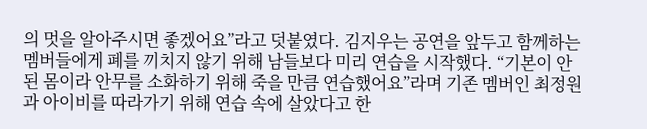의 멋을 알아주시면 좋겠어요”라고 덧붙였다. 김지우는 공연을 앞두고 함께하는 멤버들에게 폐를 끼치지 않기 위해 남들보다 미리 연습을 시작했다. “기본이 안 된 몸이라 안무를 소화하기 위해 죽을 만큼 연습했어요”라며 기존 멤버인 최정원과 아이비를 따라가기 위해 연습 속에 살았다고 한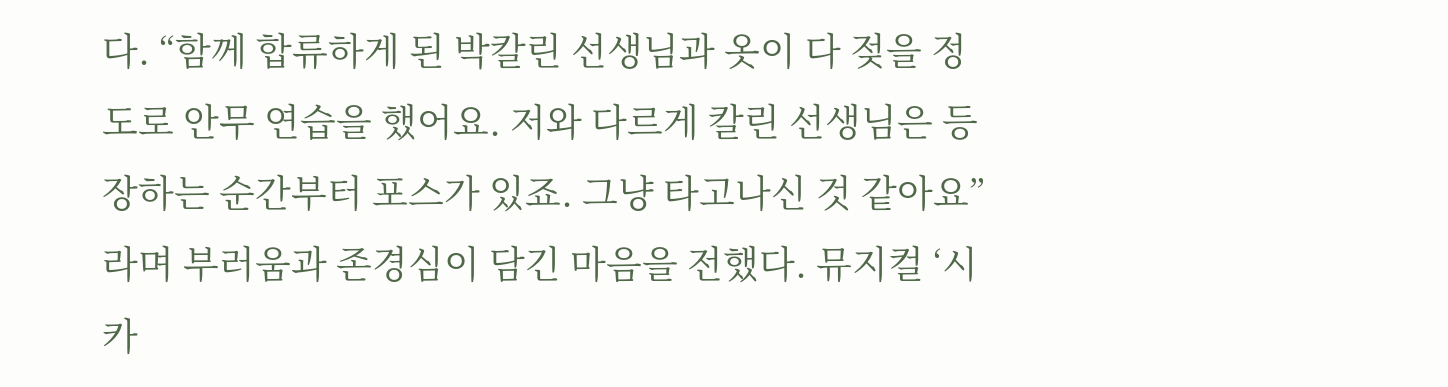다. “함께 합류하게 된 박칼린 선생님과 옷이 다 젖을 정도로 안무 연습을 했어요. 저와 다르게 칼린 선생님은 등장하는 순간부터 포스가 있죠. 그냥 타고나신 것 같아요”라며 부러움과 존경심이 담긴 마음을 전했다. 뮤지컬 ‘시카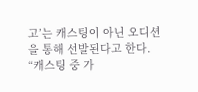고’는 캐스팅이 아닌 오디션을 통해 선발된다고 한다. “캐스팅 중 가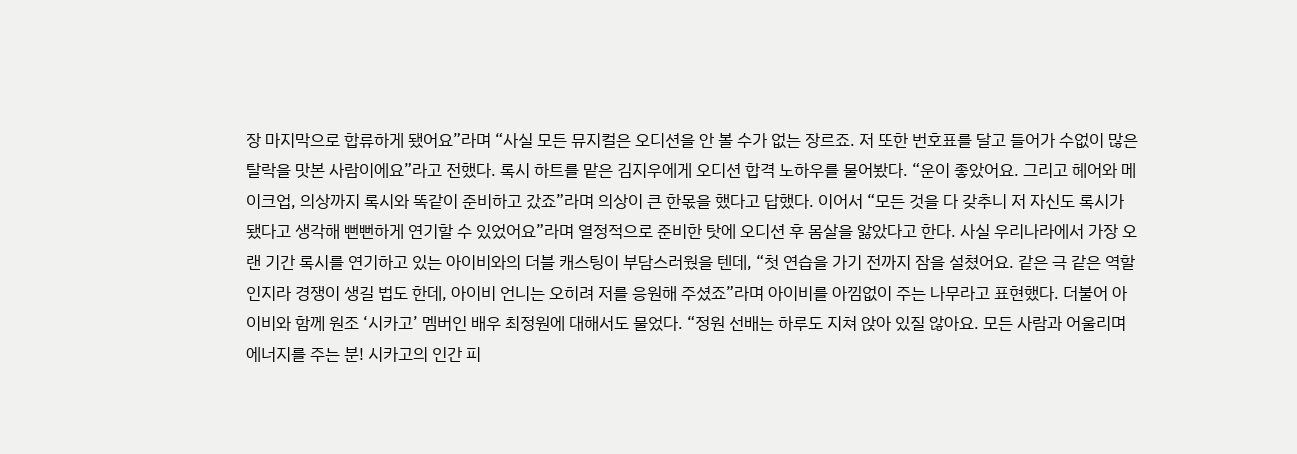장 마지막으로 합류하게 됐어요”라며 “사실 모든 뮤지컬은 오디션을 안 볼 수가 없는 장르죠. 저 또한 번호표를 달고 들어가 수없이 많은 탈락을 맛본 사람이에요”라고 전했다. 록시 하트를 맡은 김지우에게 오디션 합격 노하우를 물어봤다. “운이 좋았어요. 그리고 헤어와 메이크업, 의상까지 록시와 똑같이 준비하고 갔죠”라며 의상이 큰 한몫을 했다고 답했다. 이어서 “모든 것을 다 갖추니 저 자신도 록시가 됐다고 생각해 뻔뻔하게 연기할 수 있었어요”라며 열정적으로 준비한 탓에 오디션 후 몸살을 앓았다고 한다. 사실 우리나라에서 가장 오랜 기간 록시를 연기하고 있는 아이비와의 더블 캐스팅이 부담스러웠을 텐데, “첫 연습을 가기 전까지 잠을 설쳤어요. 같은 극 같은 역할인지라 경쟁이 생길 법도 한데, 아이비 언니는 오히려 저를 응원해 주셨죠”라며 아이비를 아낌없이 주는 나무라고 표현했다. 더불어 아이비와 함께 원조 ‘시카고’ 멤버인 배우 최정원에 대해서도 물었다. “정원 선배는 하루도 지쳐 앉아 있질 않아요. 모든 사람과 어울리며 에너지를 주는 분! 시카고의 인간 피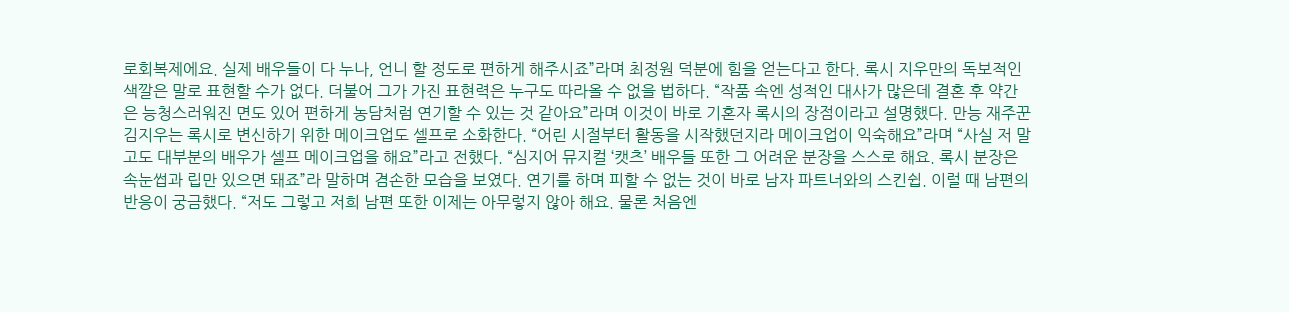로회복제에요. 실제 배우들이 다 누나, 언니 할 정도로 편하게 해주시죠”라며 최정원 덕분에 힘을 얻는다고 한다. 록시 지우만의 독보적인 색깔은 말로 표현할 수가 없다. 더불어 그가 가진 표현력은 누구도 따라올 수 없을 법하다. “작품 속엔 성적인 대사가 많은데 결혼 후 약간은 능청스러워진 면도 있어 편하게 농담처럼 연기할 수 있는 것 같아요”라며 이것이 바로 기혼자 록시의 장점이라고 설명했다. 만능 재주꾼 김지우는 록시로 변신하기 위한 메이크업도 셀프로 소화한다. “어린 시절부터 활동을 시작했던지라 메이크업이 익숙해요”라며 “사실 저 말고도 대부분의 배우가 셀프 메이크업을 해요”라고 전했다. “심지어 뮤지컬 ‘캣츠’ 배우들 또한 그 어려운 분장을 스스로 해요. 록시 분장은 속눈썹과 립만 있으면 돼죠”라 말하며 겸손한 모습을 보였다. 연기를 하며 피할 수 없는 것이 바로 남자 파트너와의 스킨쉽. 이럴 때 남편의 반응이 궁금했다. “저도 그렇고 저희 남편 또한 이제는 아무렇지 않아 해요. 물론 처음엔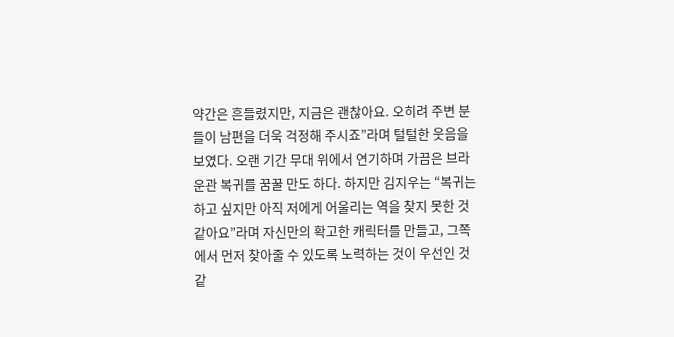약간은 흔들렸지만, 지금은 괜찮아요. 오히려 주변 분들이 남편을 더욱 걱정해 주시죠”라며 털털한 웃음을 보였다. 오랜 기간 무대 위에서 연기하며 가끔은 브라운관 복귀를 꿈꿀 만도 하다. 하지만 김지우는 “복귀는 하고 싶지만 아직 저에게 어울리는 역을 찾지 못한 것 같아요”라며 자신만의 확고한 캐릭터를 만들고, 그쪽에서 먼저 찾아줄 수 있도록 노력하는 것이 우선인 것 같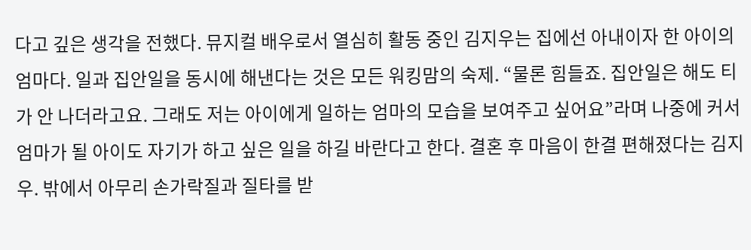다고 깊은 생각을 전했다. 뮤지컬 배우로서 열심히 활동 중인 김지우는 집에선 아내이자 한 아이의 엄마다. 일과 집안일을 동시에 해낸다는 것은 모든 워킹맘의 숙제. “물론 힘들죠. 집안일은 해도 티가 안 나더라고요. 그래도 저는 아이에게 일하는 엄마의 모습을 보여주고 싶어요”라며 나중에 커서 엄마가 될 아이도 자기가 하고 싶은 일을 하길 바란다고 한다. 결혼 후 마음이 한결 편해졌다는 김지우. 밖에서 아무리 손가락질과 질타를 받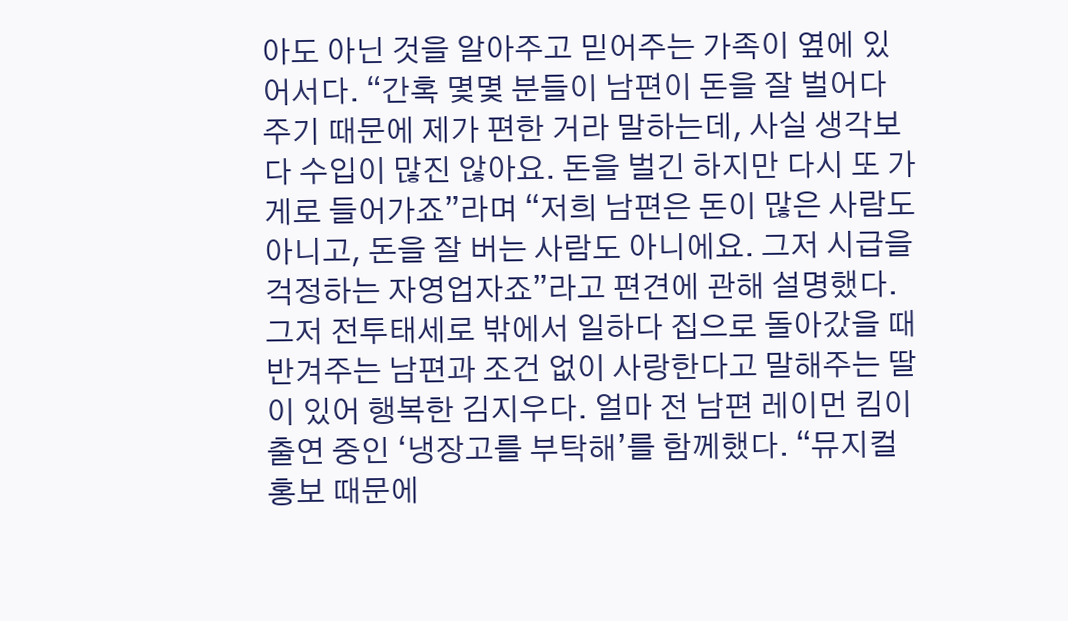아도 아닌 것을 알아주고 믿어주는 가족이 옆에 있어서다. “간혹 몇몇 분들이 남편이 돈을 잘 벌어다 주기 때문에 제가 편한 거라 말하는데, 사실 생각보다 수입이 많진 않아요. 돈을 벌긴 하지만 다시 또 가게로 들어가죠”라며 “저희 남편은 돈이 많은 사람도 아니고, 돈을 잘 버는 사람도 아니에요. 그저 시급을 걱정하는 자영업자죠”라고 편견에 관해 설명했다. 그저 전투태세로 밖에서 일하다 집으로 돌아갔을 때 반겨주는 남편과 조건 없이 사랑한다고 말해주는 딸이 있어 행복한 김지우다. 얼마 전 남편 레이먼 킴이 출연 중인 ‘냉장고를 부탁해’를 함께했다. “뮤지컬 홍보 때문에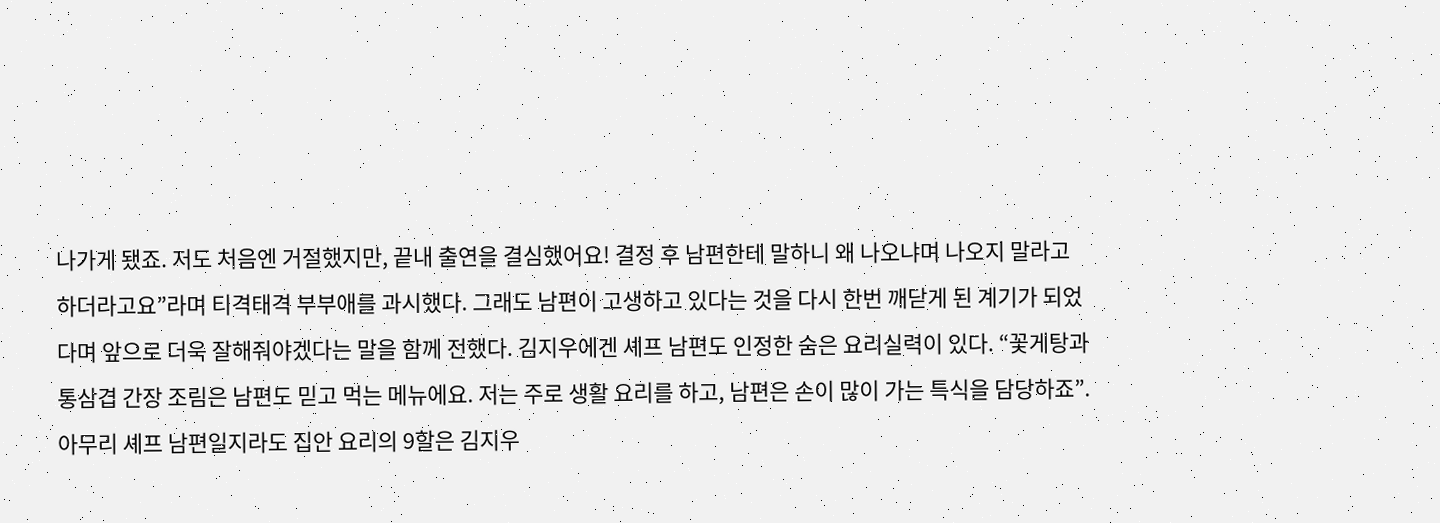나가게 됐죠. 저도 처음엔 거절했지만, 끝내 출연을 결심했어요! 결정 후 남편한테 말하니 왜 나오냐며 나오지 말라고 하더라고요”라며 티격태격 부부애를 과시했다. 그래도 남편이 고생하고 있다는 것을 다시 한번 깨닫게 된 계기가 되었다며 앞으로 더욱 잘해줘야겠다는 말을 함께 전했다. 김지우에겐 셰프 남편도 인정한 숨은 요리실력이 있다. “꽃게탕과 통삼겹 간장 조림은 남편도 믿고 먹는 메뉴에요. 저는 주로 생활 요리를 하고, 남편은 손이 많이 가는 특식을 담당하죠”. 아무리 셰프 남편일지라도 집안 요리의 9할은 김지우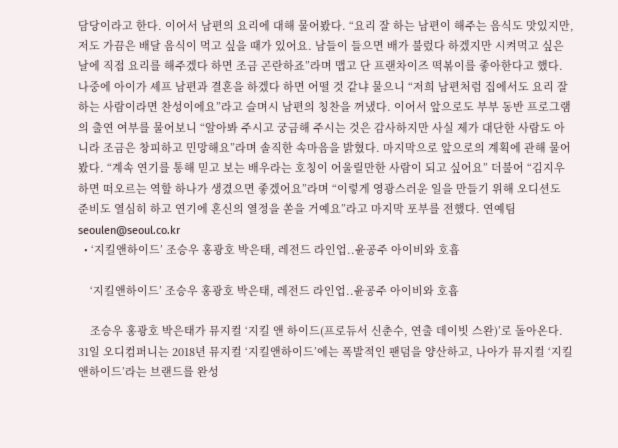담당이라고 한다. 이어서 남편의 요리에 대해 물어봤다. “요리 잘 하는 남편이 해주는 음식도 맛있지만, 저도 가끔은 배달 음식이 먹고 싶을 때가 있어요. 남들이 들으면 배가 불렀다 하겠지만 시켜먹고 싶은 날에 직접 요리를 해주겠다 하면 조금 곤란하죠”라며 맵고 단 프랜차이즈 떡볶이를 좋아한다고 했다. 나중에 아이가 셰프 남편과 결혼을 하겠다 하면 어떨 것 같냐 물으니 “저희 남편처럼 집에서도 요리 잘하는 사람이라면 찬성이에요”라고 슬며시 남편의 칭찬을 꺼냈다. 이어서 앞으로도 부부 동반 프로그램의 출연 여부를 물어보니 “알아봐 주시고 궁금해 주시는 것은 감사하지만 사실 제가 대단한 사람도 아니라 조금은 창피하고 민망해요”라며 솔직한 속마음을 밝혔다. 마지막으로 앞으로의 계획에 관해 물어봤다. “계속 연기를 통해 믿고 보는 배우라는 호칭이 어울릴만한 사람이 되고 싶어요” 더불어 “김지우 하면 떠오르는 역할 하나가 생겼으면 좋겠어요”라며 “이렇게 영광스러운 일을 만들기 위해 오디션도 준비도 열심히 하고 연기에 혼신의 열정을 쏟을 거예요”라고 마지막 포부를 전했다. 연예팀 seoulen@seoul.co.kr
  • ‘지킬앤하이드’ 조승우 홍광호 박은태, 레전드 라인업..윤공주 아이비와 호흡

    ‘지킬앤하이드’ 조승우 홍광호 박은태, 레전드 라인업..윤공주 아이비와 호흡

    조승우 홍광호 박은태가 뮤지컬 ‘지킬 앤 하이드(프로듀서 신춘수, 연출 데이빗 스완)’로 돌아온다. 31일 오디컴퍼니는 2018년 뮤지컬 ‘지킬앤하이드’에는 폭발적인 팬덤을 양산하고, 나아가 뮤지컬 ‘지킬앤하이드’라는 브랜드를 완성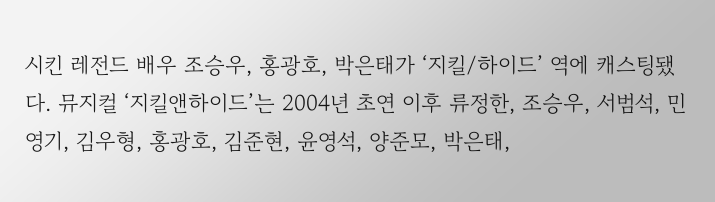시킨 레전드 배우 조승우, 홍광호, 박은태가 ‘지킬/하이드’ 역에 캐스팅됐다. 뮤지컬 ‘지킬앤하이드’는 2004년 초연 이후 류정한, 조승우, 서범석, 민영기, 김우형, 홍광호, 김준현, 윤영석, 양준모, 박은태,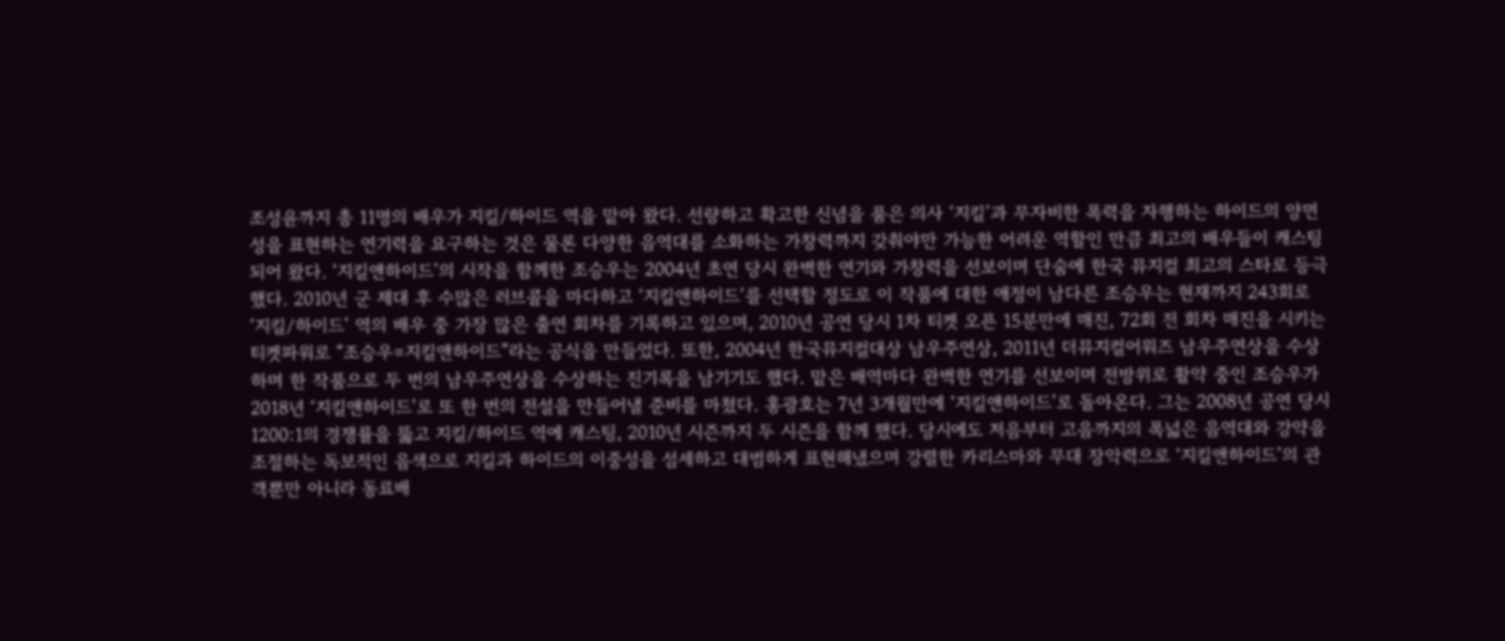조성윤까지 총 11명의 배우가 지킬/하이드 역을 맡아 왔다. 선량하고 확고한 신념을 품은 의사 ‘지킬’과 무자비한 폭력을 자행하는 하이드의 양면성을 표현하는 연기력을 요구하는 것은 물론 다양한 음역대를 소화하는 가창력까지 갖춰야만 가능한 어려운 역할인 만큼 최고의 배우들이 캐스팅되어 왔다. ‘지킬앤하이드’의 시작을 함께한 조승우는 2004년 초연 당시 완벽한 연기와 가창력을 선보이며 단숨에 한국 뮤지컬 최고의 스타로 등극했다. 2010년 군 제대 후 수많은 러브콜을 마다하고 ‘지킬앤하이드’를 선택할 정도로 이 작품에 대한 애정이 남다른 조승우는 현재까지 243회로 ‘지킬/하이드’ 역의 배우 중 가장 많은 출연 회차를 기록하고 있으며, 2010년 공연 당시 1차 티켓 오픈 15분만에 매진, 72회 전 회차 매진을 시키는 티켓파워로 “조승우=지킬앤하이드”라는 공식을 만들었다. 또한, 2004년 한국뮤지컬대상 남우주연상, 2011년 더뮤지컬어워즈 남우주연상을 수상하며 한 작품으로 두 번의 남우주연상을 수상하는 진기록을 남기기도 했다. 맡은 배역마다 완벽한 연기를 선보이며 전방위로 활약 중인 조승우가 2018년 ‘지킬앤하이드’로 또 한 번의 전설을 만들어낼 준비를 마쳤다. 홍광호는 7년 3개월만에 ‘지킬앤하이드’로 돌아온다. 그는 2008년 공연 당시 1200:1의 경쟁률을 뚫고 지킬/하이드 역에 캐스팅, 2010년 시즌까지 두 시즌을 함께 했다. 당시에도 저음부터 고음까지의 폭넓은 음역대와 강약을 조절하는 독보적인 음색으로 지킬과 하이드의 이중성을 섬세하고 대범하게 표현해냈으며 강렬한 카리스마와 무대 장악력으로 ‘지킬앤하이드’의 관객뿐만 아니라 동료배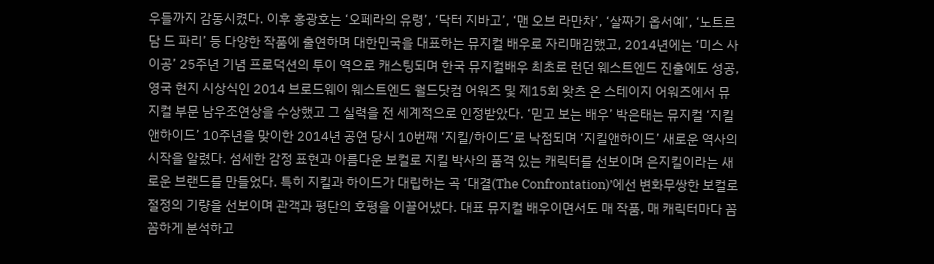우들까지 감동시켰다. 이후 홍광호는 ‘오페라의 유령’, ‘닥터 지바고’, ‘맨 오브 라만차’, ‘살짜기 옵서예’, ‘노트르담 드 파리’ 등 다양한 작품에 출연하며 대한민국을 대표하는 뮤지컬 배우로 자리매김했고, 2014년에는 ‘미스 사이공’ 25주년 기념 프로덕션의 투이 역으로 캐스팅되며 한국 뮤지컬배우 최초로 런던 웨스트엔드 진출에도 성공, 영국 현지 시상식인 2014 브로드웨이 웨스트엔드 월드닷컴 어워즈 및 제15회 왓츠 온 스테이지 어워즈에서 뮤지컬 부문 남우조연상을 수상했고 그 실력을 전 세계적으로 인정받았다. ‘믿고 보는 배우’ 박은태는 뮤지컬 ‘지킬앤하이드’ 10주년을 맞이한 2014년 공연 당시 10번째 ‘지킬/하이드’로 낙점되며 ‘지킬앤하이드’ 새로운 역사의 시작을 알렸다. 섬세한 감정 표현과 아름다운 보컬로 지킬 박사의 품격 있는 캐릭터를 선보이며 은지킬이라는 새로운 브랜드를 만들었다. 특히 지킬과 하이드가 대립하는 곡 ‘대결(The Confrontation)’에선 변화무쌍한 보컬로 절정의 기량을 선보이며 관객과 평단의 호평을 이끌어냈다. 대표 뮤지컬 배우이면서도 매 작품, 매 캐릭터마다 꼼꼼하게 분석하고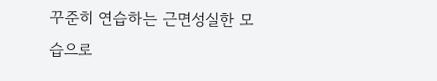꾸준히 연습하는 근면성실한 모습으로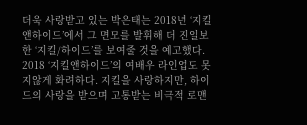더욱 사랑받고 있는 박은태는 2018년 ‘지킬앤하이드’에서 그 면모를 발휘해 더 진일보한 ‘지킬/하이드’를 보여줄 것을 예고했다. 2018 ‘지킬앤하이드’의 여배우 라인업도 못지않게 화려하다. 지킬을 사랑하지만, 하이드의 사랑을 받으며 고통받는 비극적 로맨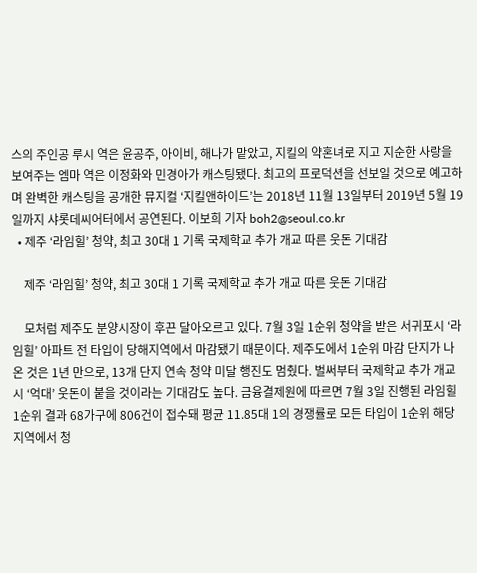스의 주인공 루시 역은 윤공주, 아이비, 해나가 맡았고, 지킬의 약혼녀로 지고 지순한 사랑을 보여주는 엠마 역은 이정화와 민경아가 캐스팅됐다. 최고의 프로덕션을 선보일 것으로 예고하며 완벽한 캐스팅을 공개한 뮤지컬 ‘지킬앤하이드’는 2018년 11월 13일부터 2019년 5월 19일까지 샤롯데씨어터에서 공연된다. 이보희 기자 boh2@seoul.co.kr
  • 제주 ‘라임힐’ 청약, 최고 30대 1 기록 국제학교 추가 개교 따른 웃돈 기대감

    제주 ‘라임힐’ 청약, 최고 30대 1 기록 국제학교 추가 개교 따른 웃돈 기대감

    모처럼 제주도 분양시장이 후끈 달아오르고 있다. 7월 3일 1순위 청약을 받은 서귀포시 ‘라임힐’ 아파트 전 타입이 당해지역에서 마감됐기 때문이다. 제주도에서 1순위 마감 단지가 나온 것은 1년 만으로, 13개 단지 연속 청약 미달 행진도 멈췄다. 벌써부터 국제학교 추가 개교시 ‘억대’ 웃돈이 붙을 것이라는 기대감도 높다. 금융결제원에 따르면 7월 3일 진행된 라임힐 1순위 결과 68가구에 806건이 접수돼 평균 11.85대 1의 경쟁률로 모든 타입이 1순위 해당지역에서 청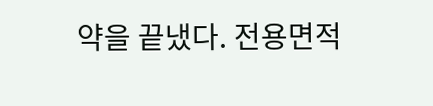약을 끝냈다. 전용면적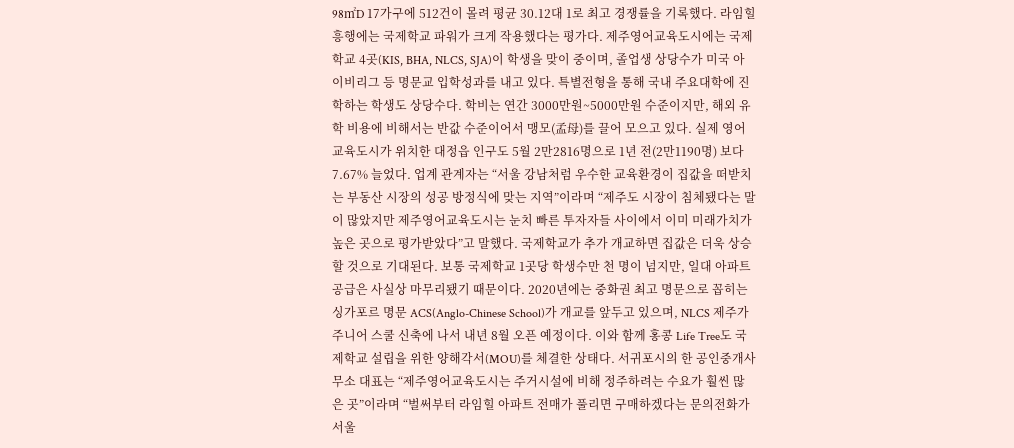98㎡D 17가구에 512건이 몰려 평균 30.12대 1로 최고 경쟁률을 기록했다. 라임힐 흥행에는 국제학교 파워가 크게 작용했다는 평가다. 제주영어교육도시에는 국제학교 4곳(KIS, BHA, NLCS, SJA)이 학생을 맞이 중이며, 졸업생 상당수가 미국 아이비리그 등 명문교 입학성과를 내고 있다. 특별전형을 통해 국내 주요대학에 진학하는 학생도 상당수다. 학비는 연간 3000만원~5000만원 수준이지만, 해외 유학 비용에 비해서는 반값 수준이어서 맹모(孟母)를 끌어 모으고 있다. 실제 영어교육도시가 위치한 대정읍 인구도 5월 2만2816명으로 1년 전(2만1190명) 보다 7.67% 늘었다. 업계 관계자는 “서울 강남처럼 우수한 교육환경이 집값을 떠받치는 부동산 시장의 성공 방정식에 맞는 지역”이라며 “제주도 시장이 침체됐다는 말이 많았지만 제주영어교육도시는 눈치 빠른 투자자들 사이에서 이미 미래가치가 높은 곳으로 평가받았다”고 말했다. 국제학교가 추가 개교하면 집값은 더욱 상승할 것으로 기대된다. 보통 국제학교 1곳당 학생수만 천 명이 넘지만, 일대 아파트 공급은 사실상 마무리됐기 때문이다. 2020년에는 중화권 최고 명문으로 꼽히는 싱가포르 명문 ACS(Anglo-Chinese School)가 개교를 앞두고 있으며, NLCS 제주가 주니어 스쿨 신축에 나서 내년 8월 오픈 예정이다. 이와 함께 홍콩 Life Tree도 국제학교 설립을 위한 양해각서(MOU)를 체결한 상태다. 서귀포시의 한 공인중개사무소 대표는 “제주영어교육도시는 주거시설에 비해 정주하려는 수요가 훨씬 많은 곳”이라며 “벌써부터 라임힐 아파트 전매가 풀리면 구매하겠다는 문의전화가 서울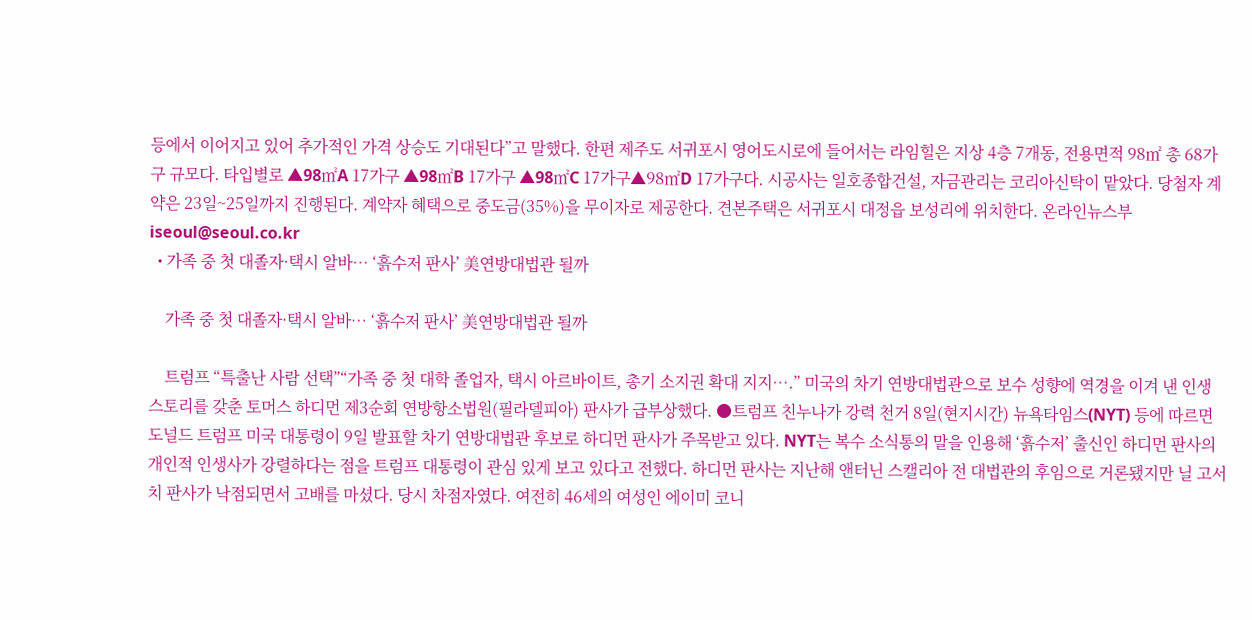등에서 이어지고 있어 추가적인 가격 상승도 기대된다”고 말했다. 한편 제주도 서귀포시 영어도시로에 들어서는 라임힐은 지상 4층 7개동, 전용면적 98㎡ 총 68가구 규모다. 타입별로 ▲98㎡A 17가구 ▲98㎡B 17가구 ▲98㎡C 17가구▲98㎡D 17가구다. 시공사는 일호종합건설, 자금관리는 코리아신탁이 맡았다. 당첨자 계약은 23일~25일까지 진행된다. 계약자 혜택으로 중도금(35%)을 무이자로 제공한다. 견본주택은 서귀포시 대정읍 보성리에 위치한다. 온라인뉴스부 iseoul@seoul.co.kr
  • 가족 중 첫 대졸자·택시 알바… ‘흙수저 판사’ 美연방대법관 될까

    가족 중 첫 대졸자·택시 알바… ‘흙수저 판사’ 美연방대법관 될까

    트럼프 “특출난 사람 선택”“가족 중 첫 대학 졸업자, 택시 아르바이트, 총기 소지권 확대 지지….” 미국의 차기 연방대법관으로 보수 성향에 역경을 이겨 낸 인생 스토리를 갖춘 토머스 하디먼 제3순회 연방항소법원(필라델피아) 판사가 급부상했다. ●트럼프 친누나가 강력 천거 8일(현지시간) 뉴욕타임스(NYT) 등에 따르면 도널드 트럼프 미국 대통령이 9일 발표할 차기 연방대법관 후보로 하디먼 판사가 주목받고 있다. NYT는 복수 소식통의 말을 인용해 ‘흙수저’ 출신인 하디먼 판사의 개인적 인생사가 강렬하다는 점을 트럼프 대통령이 관심 있게 보고 있다고 전했다. 하디먼 판사는 지난해 앤터닌 스캘리아 전 대법관의 후임으로 거론됐지만 닐 고서치 판사가 낙점되면서 고배를 마셨다. 당시 차점자였다. 여전히 46세의 여성인 에이미 코니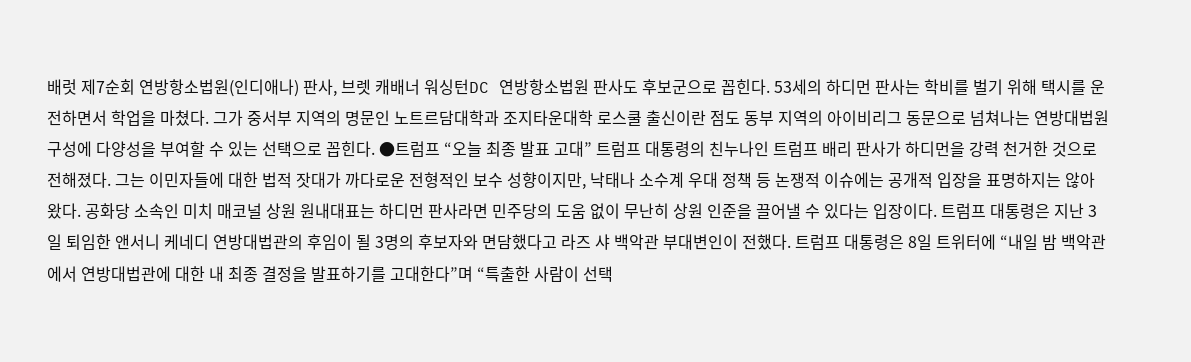배럿 제7순회 연방항소법원(인디애나) 판사, 브렛 캐배너 워싱턴DC 연방항소법원 판사도 후보군으로 꼽힌다. 53세의 하디먼 판사는 학비를 벌기 위해 택시를 운전하면서 학업을 마쳤다. 그가 중서부 지역의 명문인 노트르담대학과 조지타운대학 로스쿨 출신이란 점도 동부 지역의 아이비리그 동문으로 넘쳐나는 연방대법원 구성에 다양성을 부여할 수 있는 선택으로 꼽힌다. ●트럼프 “오늘 최종 발표 고대” 트럼프 대통령의 친누나인 트럼프 배리 판사가 하디먼을 강력 천거한 것으로 전해졌다. 그는 이민자들에 대한 법적 잣대가 까다로운 전형적인 보수 성향이지만, 낙태나 소수계 우대 정책 등 논쟁적 이슈에는 공개적 입장을 표명하지는 않아 왔다. 공화당 소속인 미치 매코널 상원 원내대표는 하디먼 판사라면 민주당의 도움 없이 무난히 상원 인준을 끌어낼 수 있다는 입장이다. 트럼프 대통령은 지난 3일 퇴임한 앤서니 케네디 연방대법관의 후임이 될 3명의 후보자와 면담했다고 라즈 샤 백악관 부대변인이 전했다. 트럼프 대통령은 8일 트위터에 “내일 밤 백악관에서 연방대법관에 대한 내 최종 결정을 발표하기를 고대한다”며 “특출한 사람이 선택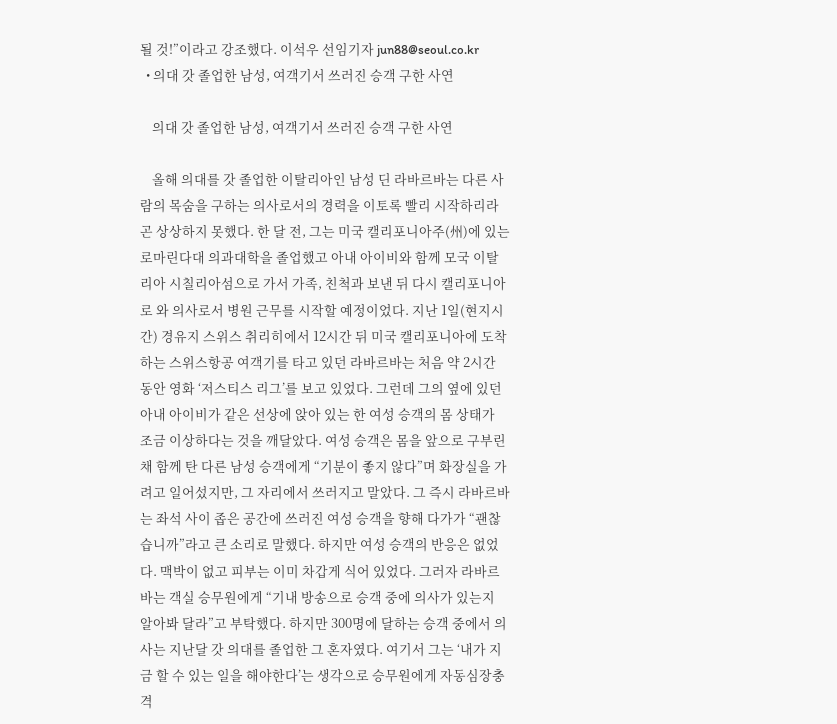될 것!”이라고 강조했다. 이석우 선임기자 jun88@seoul.co.kr
  • 의대 갓 졸업한 남성, 여객기서 쓰러진 승객 구한 사연

    의대 갓 졸업한 남성, 여객기서 쓰러진 승객 구한 사연

    올해 의대를 갓 졸업한 이탈리아인 남성 딘 라바르바는 다른 사람의 목숨을 구하는 의사로서의 경력을 이토록 빨리 시작하리라곤 상상하지 못했다. 한 달 전, 그는 미국 캘리포니아주(州)에 있는 로마린다대 의과대학을 졸업했고 아내 아이비와 함께 모국 이탈리아 시칠리아섬으로 가서 가족, 친척과 보낸 뒤 다시 캘리포니아로 와 의사로서 병원 근무를 시작할 예정이었다. 지난 1일(현지시간) 경유지 스위스 취리히에서 12시간 뒤 미국 캘리포니아에 도착하는 스위스항공 여객기를 타고 있던 라바르바는 처음 약 2시간 동안 영화 ‘저스티스 리그’를 보고 있었다. 그런데 그의 옆에 있던 아내 아이비가 같은 선상에 앉아 있는 한 여성 승객의 몸 상태가 조금 이상하다는 것을 깨달았다. 여성 승객은 몸을 앞으로 구부린 채 함께 탄 다른 남성 승객에게 “기분이 좋지 않다”며 화장실을 가려고 일어섰지만, 그 자리에서 쓰러지고 말았다. 그 즉시 라바르바는 좌석 사이 좁은 공간에 쓰러진 여성 승객을 향해 다가가 “괜찮습니까”라고 큰 소리로 말했다. 하지만 여성 승객의 반응은 없었다. 맥박이 없고 피부는 이미 차갑게 식어 있었다. 그러자 라바르바는 객실 승무원에게 “기내 방송으로 승객 중에 의사가 있는지 알아봐 달라”고 부탁했다. 하지만 300명에 달하는 승객 중에서 의사는 지난달 갓 의대를 졸업한 그 혼자였다. 여기서 그는 ‘내가 지금 할 수 있는 일을 해야한다’는 생각으로 승무원에게 자동심장충격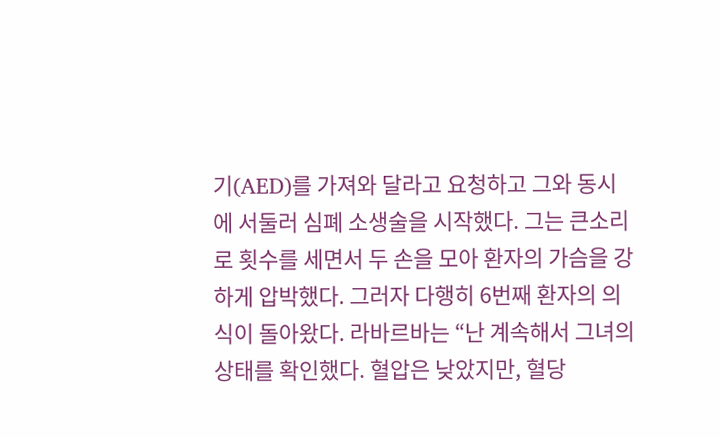기(AED)를 가져와 달라고 요청하고 그와 동시에 서둘러 심폐 소생술을 시작했다. 그는 큰소리로 횟수를 세면서 두 손을 모아 환자의 가슴을 강하게 압박했다. 그러자 다행히 6번째 환자의 의식이 돌아왔다. 라바르바는 “난 계속해서 그녀의 상태를 확인했다. 혈압은 낮았지만, 혈당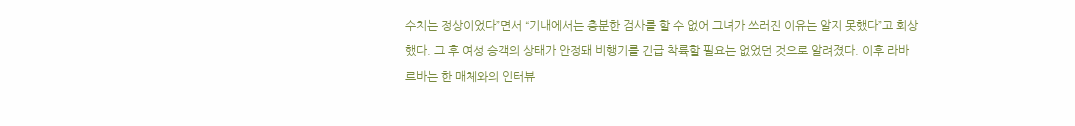수치는 정상이었다”면서 “기내에서는 충분한 검사를 할 수 없어 그녀가 쓰러진 이유는 알지 못했다”고 회상했다. 그 후 여성 승객의 상태가 안정돼 비행기를 긴급 착륙할 필요는 없었던 것으로 알려졌다. 이후 라바르바는 한 매체와의 인터뷰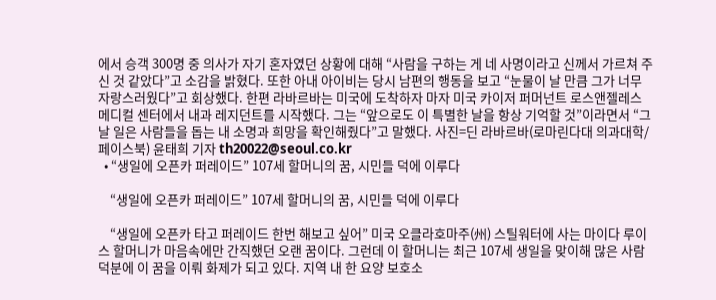에서 승객 300명 중 의사가 자기 혼자였던 상황에 대해 “사람을 구하는 게 네 사명이라고 신께서 가르쳐 주신 것 같았다”고 소감을 밝혔다. 또한 아내 아이비는 당시 남편의 행동을 보고 “눈물이 날 만큼 그가 너무 자랑스러웠다”고 회상했다. 한편 라바르바는 미국에 도착하자 마자 미국 카이저 퍼머넌트 로스앤젤레스 메디컬 센터에서 내과 레지던트를 시작했다. 그는 “앞으로도 이 특별한 날을 항상 기억할 것”이라면서 “그날 일은 사람들을 돕는 내 소명과 희망을 확인해줬다”고 말했다. 사진=딘 라바르바(로마린다대 의과대학/페이스북) 윤태희 기자 th20022@seoul.co.kr
  • “생일에 오픈카 퍼레이드” 107세 할머니의 꿈, 시민들 덕에 이루다

    “생일에 오픈카 퍼레이드” 107세 할머니의 꿈, 시민들 덕에 이루다

    “생일에 오픈카 타고 퍼레이드 한번 해보고 싶어” 미국 오클라호마주(州) 스틸워터에 사는 마이다 루이스 할머니가 마음속에만 간직했던 오랜 꿈이다. 그런데 이 할머니는 최근 107세 생일을 맞이해 많은 사람 덕분에 이 꿈을 이뤄 화제가 되고 있다. 지역 내 한 요양 보호소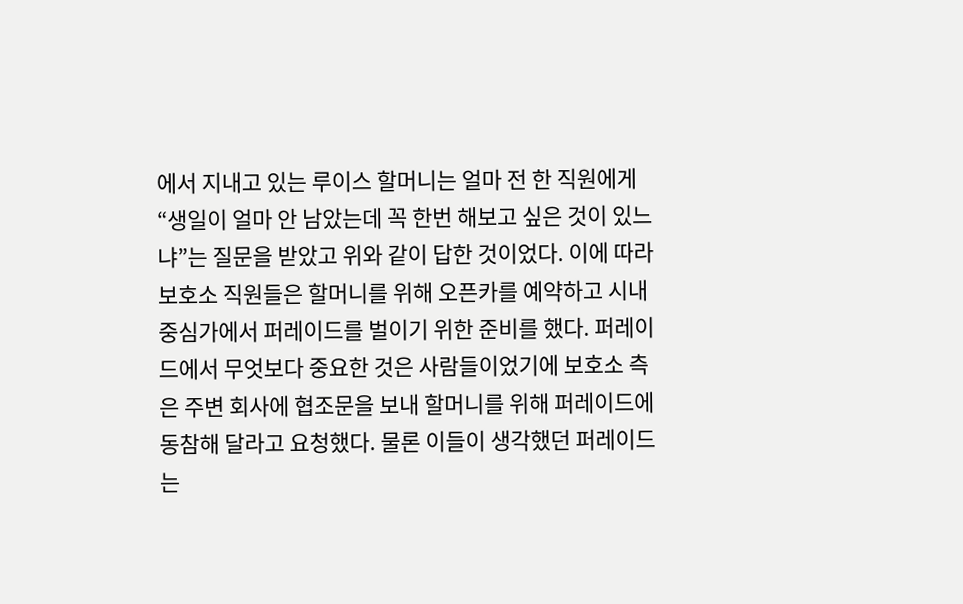에서 지내고 있는 루이스 할머니는 얼마 전 한 직원에게 “생일이 얼마 안 남았는데 꼭 한번 해보고 싶은 것이 있느냐”는 질문을 받았고 위와 같이 답한 것이었다. 이에 따라 보호소 직원들은 할머니를 위해 오픈카를 예약하고 시내 중심가에서 퍼레이드를 벌이기 위한 준비를 했다. 퍼레이드에서 무엇보다 중요한 것은 사람들이었기에 보호소 측은 주변 회사에 협조문을 보내 할머니를 위해 퍼레이드에 동참해 달라고 요청했다. 물론 이들이 생각했던 퍼레이드는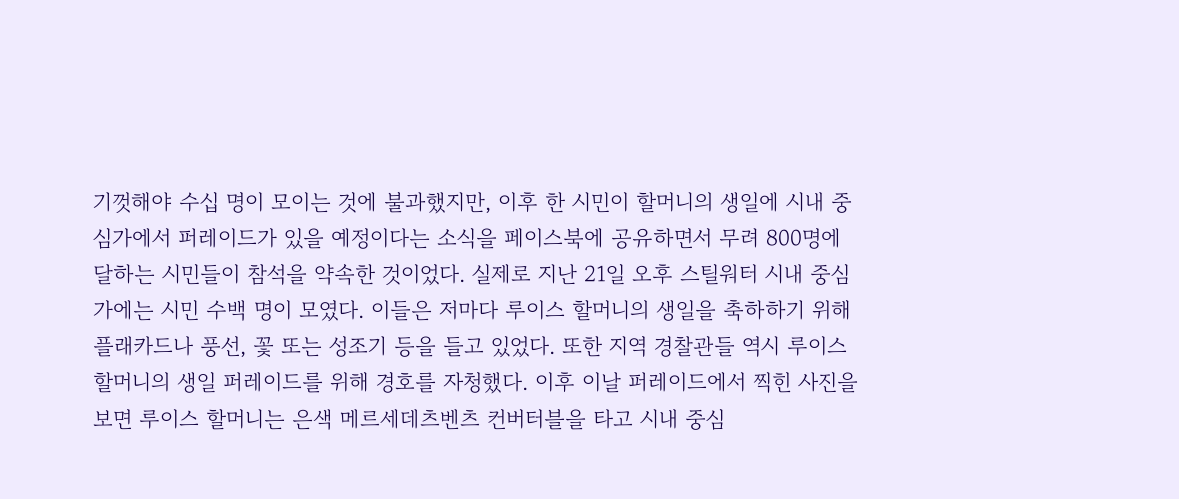기껏해야 수십 명이 모이는 것에 불과했지만, 이후 한 시민이 할머니의 생일에 시내 중심가에서 퍼레이드가 있을 예정이다는 소식을 페이스북에 공유하면서 무려 800명에 달하는 시민들이 참석을 약속한 것이었다. 실제로 지난 21일 오후 스틸워터 시내 중심가에는 시민 수백 명이 모였다. 이들은 저마다 루이스 할머니의 생일을 축하하기 위해 플래카드나 풍선, 꽃 또는 성조기 등을 들고 있었다. 또한 지역 경찰관들 역시 루이스 할머니의 생일 퍼레이드를 위해 경호를 자청했다. 이후 이날 퍼레이드에서 찍힌 사진을 보면 루이스 할머니는 은색 메르세데츠벤츠 컨버터블을 타고 시내 중심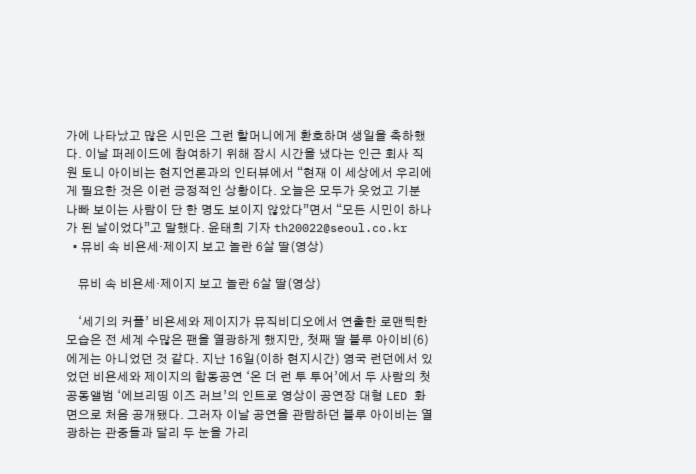가에 나타났고 많은 시민은 그런 할머니에게 환호하며 생일을 축하했다. 이날 퍼레이드에 참여하기 위해 잠시 시간을 냈다는 인근 회사 직원 토니 아이비는 현지언론과의 인터뷰에서 “현재 이 세상에서 우리에게 필요한 것은 이런 긍정적인 상황이다. 오늘은 모두가 웃었고 기분 나빠 보이는 사람이 단 한 명도 보이지 않았다”면서 “모든 시민이 하나가 된 날이었다”고 말했다. 윤태희 기자 th20022@seoul.co.kr
  • 뮤비 속 비욘세·제이지 보고 놀란 6살 딸(영상)

    뮤비 속 비욘세·제이지 보고 놀란 6살 딸(영상)

    ‘세기의 커플’ 비욘세와 제이지가 뮤직비디오에서 연출한 로맨틱한 모습은 전 세계 수많은 팬을 열광하게 했지만, 첫째 딸 블루 아이비(6)에게는 아니었던 것 같다. 지난 16일(이하 현지시간) 영국 런던에서 있었던 비욘세와 제이지의 합동공연 ‘온 더 런 투 투어’에서 두 사람의 첫 공동앨범 ‘에브리띵 이즈 러브’의 인트로 영상이 공연장 대형 LED 화면으로 처음 공개됐다. 그러자 이날 공연을 관람하던 블루 아이비는 열광하는 관중들과 달리 두 눈을 가리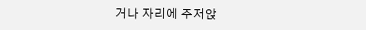거나 자리에 주저앉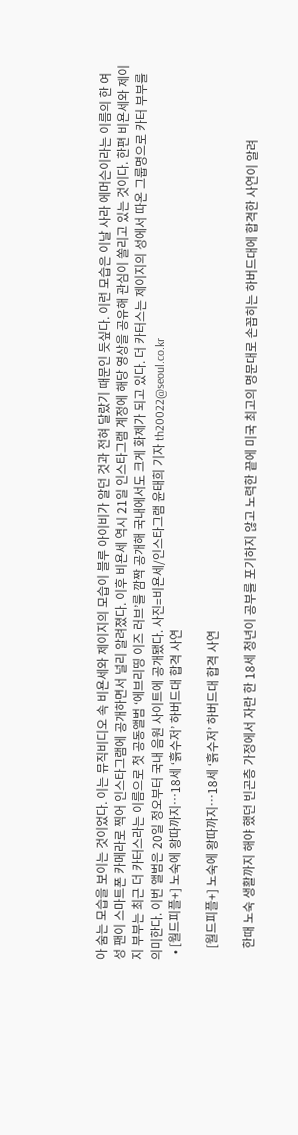아 숨는 모습을 보이는 것이었다. 이는 뮤직비디오 속 비욘세와 제이지의 모습이 블루 아이비가 알던 것과 전혀 달랐기 때문인 듯싶다. 이런 모습은 이날 사라 에머슨이라는 이름의 한 여성 팬이 스마트폰 카메라로 찍어 인스타그램에 공개하면서 널리 알려졌다. 이후 비욘세 역시 21일 인스타그램 계정에 해당 영상을 공유해 관심이 쏠리고 있는 것이다. 한편 비욘세와 제이지 부부는 최근 더 카터스라는 이름으로 첫 공동앨범 ‘에브리띵 이즈 러브’를 깜짝 공개해 국내에서도 크게 화제가 되고 있다. 더 카터스는 제이지의 성에서 따온 그룹명으로 카터 부부를 의미한다. 이번 앨범은 20일 정오부터 국내 음원 사이트에 공개됐다. 사진=비욘세/인스타그램 윤태희 기자 th20022@seoul.co.kr
  • [월드피플+] 노숙에 왕따까지…18세 ‘흙수저’ 하버드대 합격 사연

    [월드피플+] 노숙에 왕따까지…18세 ‘흙수저’ 하버드대 합격 사연

    한때 노숙 생활까지 해야 했던 빈곤층 가정에서 자란 한 18세 청년이 공부를 포기하지 않고 노력한 끝에 미국 최고의 명문대로 손꼽히는 하버드대에 합격한 사연이 알려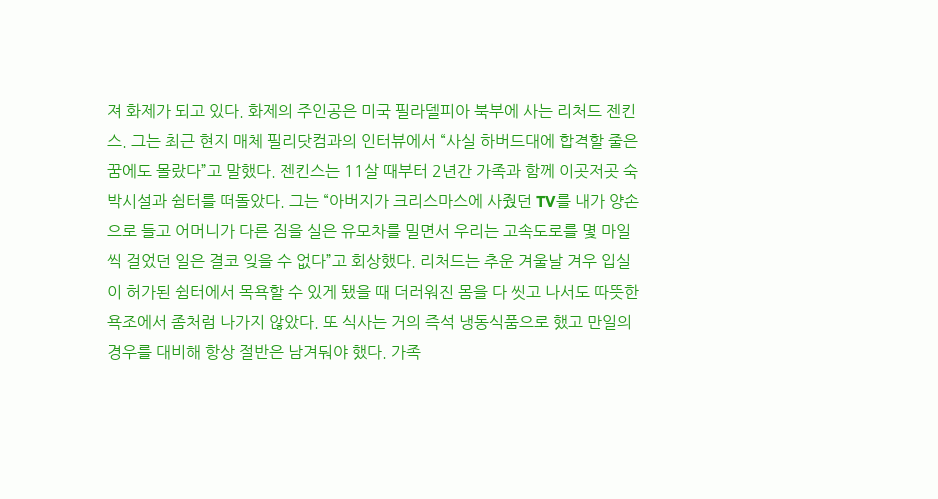져 화제가 되고 있다. 화제의 주인공은 미국 필라델피아 북부에 사는 리처드 젠킨스. 그는 최근 현지 매체 필리닷컴과의 인터뷰에서 “사실 하버드대에 합격할 줄은 꿈에도 몰랐다”고 말했다. 젠킨스는 11살 때부터 2년간 가족과 함께 이곳저곳 숙박시설과 쉼터를 떠돌았다. 그는 “아버지가 크리스마스에 사줬던 TV를 내가 양손으로 들고 어머니가 다른 짐을 실은 유모차를 밀면서 우리는 고속도로를 몇 마일씩 걸었던 일은 결코 잊을 수 없다”고 회상했다. 리처드는 추운 겨울날 겨우 입실이 허가된 쉼터에서 목욕할 수 있게 됐을 때 더러워진 몸을 다 씻고 나서도 따뜻한 욕조에서 좀처럼 나가지 않았다. 또 식사는 거의 즉석 냉동식품으로 했고 만일의 경우를 대비해 항상 절반은 남겨둬야 했다. 가족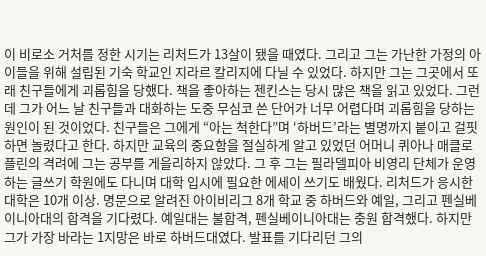이 비로소 거처를 정한 시기는 리처드가 13살이 됐을 때였다. 그리고 그는 가난한 가정의 아이들을 위해 설립된 기숙 학교인 지라르 칼리지에 다닐 수 있었다. 하지만 그는 그곳에서 또래 친구들에게 괴롭힘을 당했다. 책을 좋아하는 젠킨스는 당시 많은 책을 읽고 있었다. 그런데 그가 어느 날 친구들과 대화하는 도중 무심코 쓴 단어가 너무 어렵다며 괴롭힘을 당하는 원인이 된 것이었다. 친구들은 그에게 “아는 척한다”며 ‘하버드’라는 별명까지 붙이고 걸핏하면 놀렸다고 한다. 하지만 교육의 중요함을 절실하게 알고 있었던 어머니 퀴아나 매클로플린의 격려에 그는 공부를 게을리하지 않았다. 그 후 그는 필라델피아 비영리 단체가 운영하는 글쓰기 학원에도 다니며 대학 입시에 필요한 에세이 쓰기도 배웠다. 리처드가 응시한 대학은 10개 이상. 명문으로 알려진 아이비리그 8개 학교 중 하버드와 예일, 그리고 펜실베이니아대의 합격을 기다렸다. 예일대는 불합격, 펜실베이니아대는 충원 합격했다. 하지만 그가 가장 바라는 1지망은 바로 하버드대였다. 발표를 기다리던 그의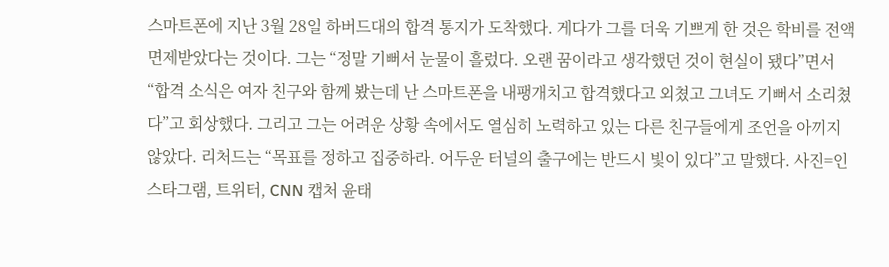스마트폰에 지난 3월 28일 하버드대의 합격 통지가 도착했다. 게다가 그를 더욱 기쁘게 한 것은 학비를 전액 면제받았다는 것이다. 그는 “정말 기뻐서 눈물이 흘렀다. 오랜 꿈이라고 생각했던 것이 현실이 됐다”면서 “합격 소식은 여자 친구와 함께 봤는데 난 스마트폰을 내팽개치고 합격했다고 외쳤고 그녀도 기뻐서 소리쳤다”고 회상했다. 그리고 그는 어려운 상황 속에서도 열심히 노력하고 있는 다른 친구들에게 조언을 아끼지 않았다. 리처드는 “목표를 정하고 집중하라. 어두운 터널의 출구에는 반드시 빛이 있다”고 말했다. 사진=인스타그램, 트위터, CNN 캡처 윤태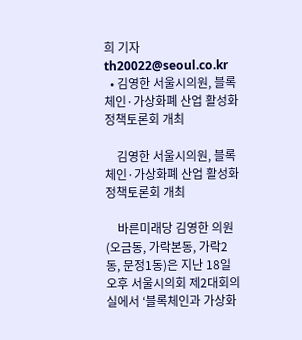희 기자 th20022@seoul.co.kr
  • 김영한 서울시의원, 블록체인·가상화폐 산업 활성화 정책토론회 개최

    김영한 서울시의원, 블록체인·가상화폐 산업 활성화 정책토론회 개최

    바른미래당 김영한 의원(오금동, 가락본동, 가락2동, 문정1동)은 지난 18일 오후 서울시의회 제2대회의실에서 ‘블록체인과 가상화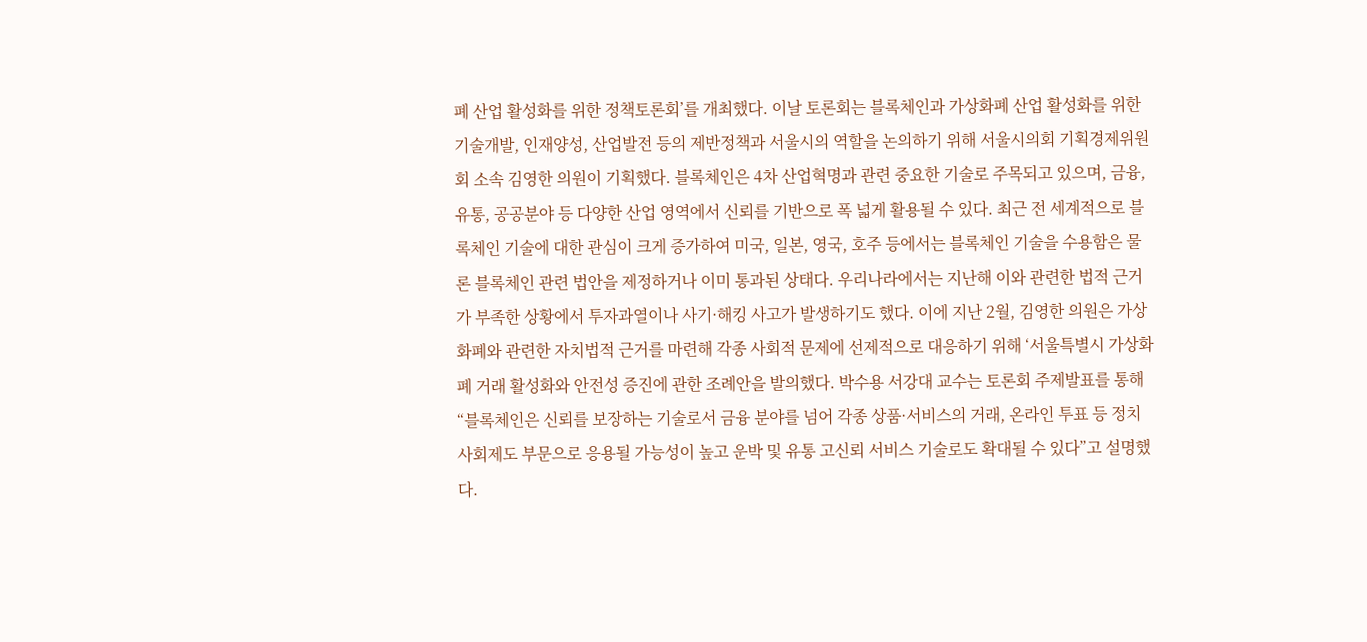폐 산업 활성화를 위한 정책토론회’를 개최했다. 이날 토론회는 블록체인과 가상화폐 산업 활성화를 위한 기술개발, 인재양성, 산업발전 등의 제반정책과 서울시의 역할을 논의하기 위해 서울시의회 기획경제위원회 소속 김영한 의원이 기획했다. 블록체인은 4차 산업혁명과 관련 중요한 기술로 주목되고 있으며, 금융, 유통, 공공분야 등 다양한 산업 영역에서 신뢰를 기반으로 폭 넓게 활용될 수 있다. 최근 전 세계적으로 블록체인 기술에 대한 관심이 크게 증가하여 미국, 일본, 영국, 호주 등에서는 블록체인 기술을 수용함은 물론 블록체인 관련 법안을 제정하거나 이미 통과된 상태다. 우리나라에서는 지난해 이와 관련한 법적 근거가 부족한 상황에서 투자과열이나 사기·해킹 사고가 발생하기도 했다. 이에 지난 2월, 김영한 의원은 가상화폐와 관련한 자치법적 근거를 마련해 각종 사회적 문제에 선제적으로 대응하기 위해 ‘서울특별시 가상화폐 거래 활성화와 안전성 증진에 관한 조례안을 발의했다. 박수용 서강대 교수는 토론회 주제발표를 통해 “블록체인은 신뢰를 보장하는 기술로서 금융 분야를 넘어 각종 상품·서비스의 거래, 온라인 투표 등 정치 사회제도 부문으로 응용될 가능성이 높고 운박 및 유통 고신뢰 서비스 기술로도 확대될 수 있다”고 설명했다.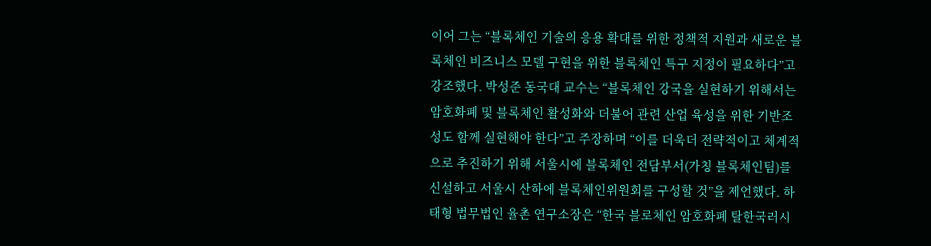이어 그는 “블록체인 기술의 응용 확대를 위한 정책적 지원과 새로운 블록체인 비즈니스 모델 구현을 위한 블록체인 특구 지정이 필요하다”고 강조했다. 박성준 동국대 교수는 “블록체인 강국을 실현하기 위해서는 암호화폐 및 블록체인 활성화와 더불어 관련 산업 육성을 위한 기반조성도 함께 실현해야 한다”고 주장하며 “이를 더욱더 전략적이고 체계적으로 추진하기 위해 서울시에 블록체인 전담부서(가칭 블록체인팀)를 신설하고 서울시 산하에 블록체인위원회를 구성할 것”을 제언했다. 하태형 법무법인 율촌 연구소장은 “한국 블로체인 암호화폐 탈한국러시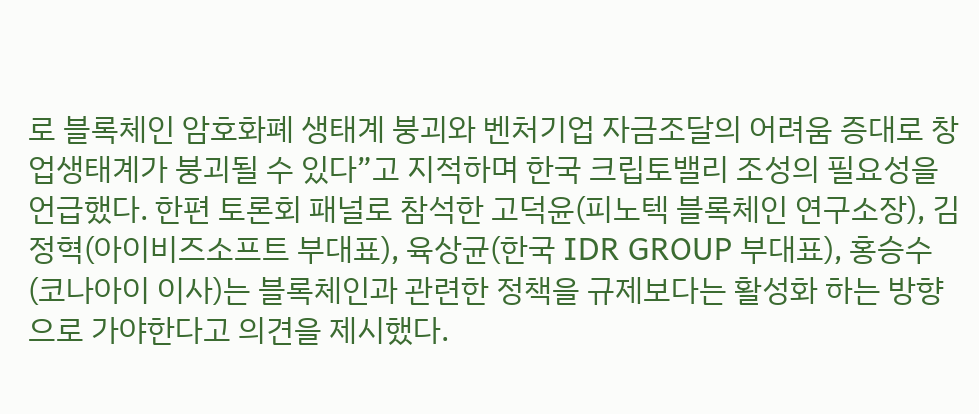로 블록체인 암호화폐 생태계 붕괴와 벤처기업 자금조달의 어려움 증대로 창업생태계가 붕괴될 수 있다”고 지적하며 한국 크립토밸리 조성의 필요성을 언급했다. 한편 토론회 패널로 참석한 고덕윤(피노텍 블록체인 연구소장), 김정혁(아이비즈소프트 부대표), 육상균(한국 IDR GROUP 부대표), 홍승수(코나아이 이사)는 블록체인과 관련한 정책을 규제보다는 활성화 하는 방향으로 가야한다고 의견을 제시했다.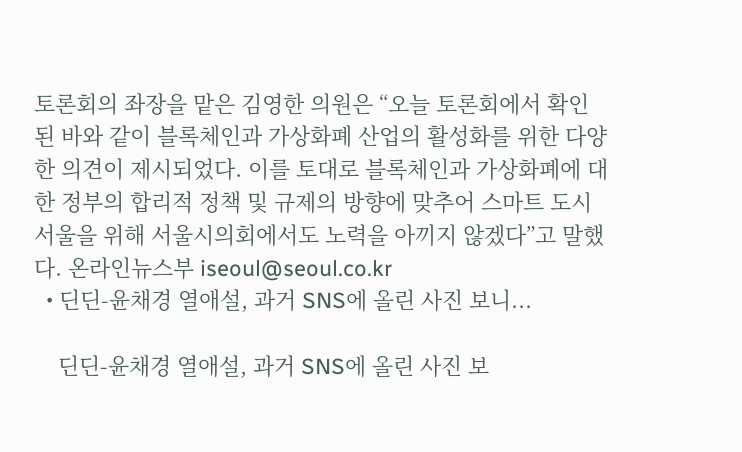토론회의 좌장을 맡은 김영한 의원은 “오늘 토론회에서 확인된 바와 같이 블록체인과 가상화폐 산업의 활성화를 위한 다양한 의견이 제시되었다. 이를 토대로 블록체인과 가상화폐에 대한 정부의 합리적 정책 및 규제의 방향에 맞추어 스마트 도시 서울을 위해 서울시의회에서도 노력을 아끼지 않겠다”고 말했다. 온라인뉴스부 iseoul@seoul.co.kr
  • 딘딘-윤채경 열애설, 과거 SNS에 올린 사진 보니...

    딘딘-윤채경 열애설, 과거 SNS에 올린 사진 보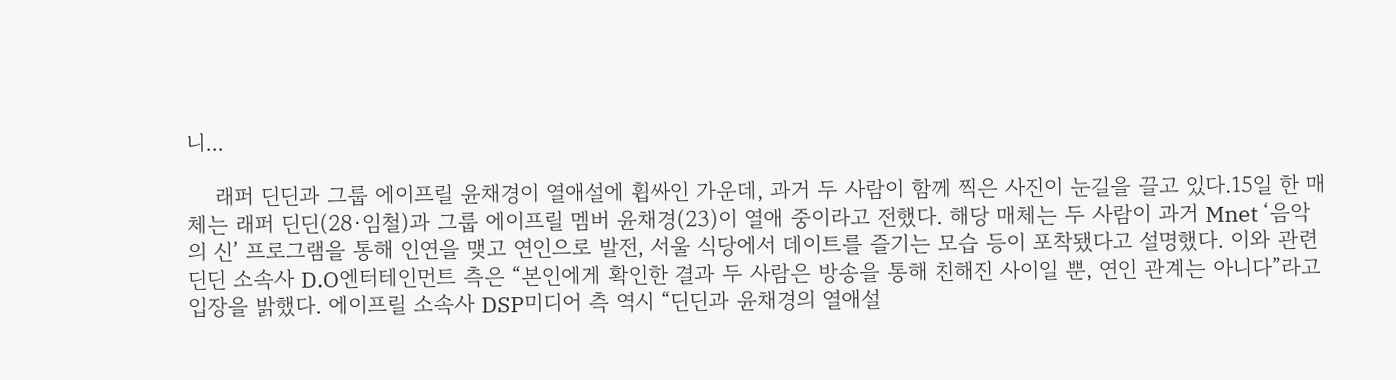니...

    래퍼 딘딘과 그룹 에이프릴 윤채경이 열애설에 휩싸인 가운데, 과거 두 사람이 함께 찍은 사진이 눈길을 끌고 있다.15일 한 매체는 래퍼 딘딘(28·임철)과 그룹 에이프릴 멤버 윤채경(23)이 열애 중이라고 전했다. 해당 매체는 두 사람이 과거 Mnet ‘음악의 신’ 프로그램을 통해 인연을 맺고 연인으로 발전, 서울 식당에서 데이트를 즐기는 모습 등이 포착됐다고 설명했다. 이와 관련 딘딘 소속사 D.O엔터테인먼트 측은 “본인에게 확인한 결과 두 사람은 방송을 통해 친해진 사이일 뿐, 연인 관계는 아니다”라고 입장을 밝했다. 에이프릴 소속사 DSP미디어 측 역시 “딘딘과 윤채경의 열애설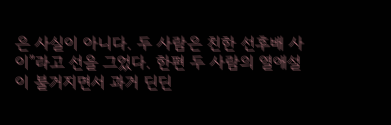은 사실이 아니다. 두 사람은 친한 선후배 사이”라고 선을 그었다. 한편 두 사람의 열애설이 불거지면서 과거 딘딘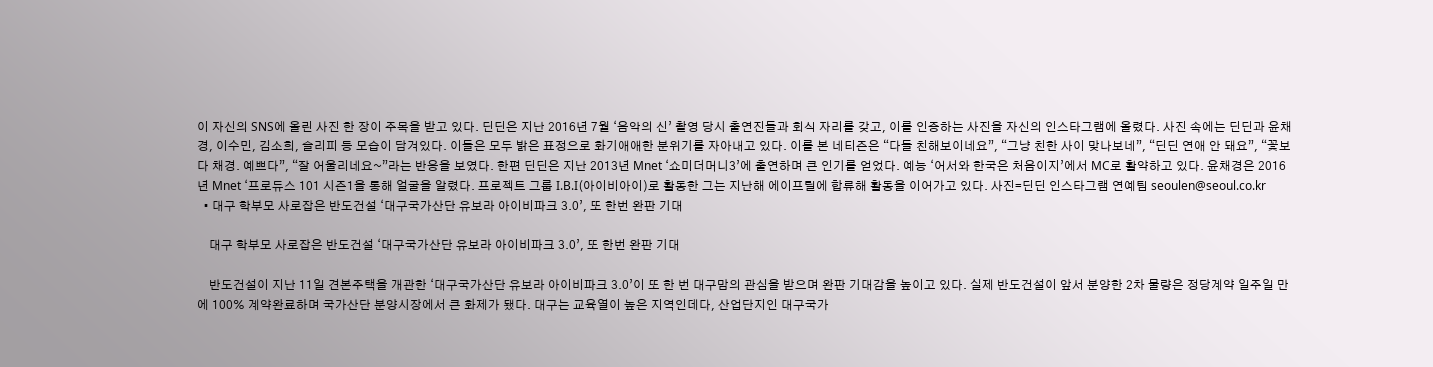이 자신의 SNS에 올린 사진 한 장이 주목을 받고 있다. 딘딘은 지난 2016년 7월 ‘음악의 신’ 촬영 당시 출연진들과 회식 자리를 갖고, 이를 인증하는 사진을 자신의 인스타그램에 올렸다. 사진 속에는 딘딘과 윤채경, 이수민, 김소희, 슬리피 등 모습이 담겨있다. 이들은 모두 밝은 표정으로 화기애애한 분위기를 자아내고 있다. 이를 본 네티즌은 “다들 친해보이네요”, “그냥 친한 사이 맞나보네”, “딘딘 연애 안 돼요”, “꽃보다 채경. 예쁘다”, “잘 어울리네요~”라는 반응을 보였다. 한편 딘딘은 지난 2013년 Mnet ‘쇼미더머니3’에 출연하며 큰 인기를 얻었다. 예능 ‘어서와 한국은 처음이지’에서 MC로 활약하고 있다. 윤채경은 2016년 Mnet ‘프로듀스 101 시즌1을 통해 얼굴을 알렸다. 프로젝트 그룹 I.B.I(아이비아이)로 활동한 그는 지난해 에이프릴에 합류해 활동을 이어가고 있다. 사진=딘딘 인스타그램 연예팀 seoulen@seoul.co.kr
  • 대구 학부모 사로잡은 반도건설 ‘대구국가산단 유보라 아이비파크 3.0’, 또 한번 완판 기대

    대구 학부모 사로잡은 반도건설 ‘대구국가산단 유보라 아이비파크 3.0’, 또 한번 완판 기대

    반도건설이 지난 11일 견본주택을 개관한 ‘대구국가산단 유보라 아이비파크 3.0’이 또 한 번 대구맘의 관심을 받으며 완판 기대감을 높이고 있다. 실제 반도건설이 앞서 분양한 2차 물량은 정당계약 일주일 만에 100% 계약완료하며 국가산단 분양시장에서 큰 화제가 됐다. 대구는 교육열이 높은 지역인데다, 산업단지인 대구국가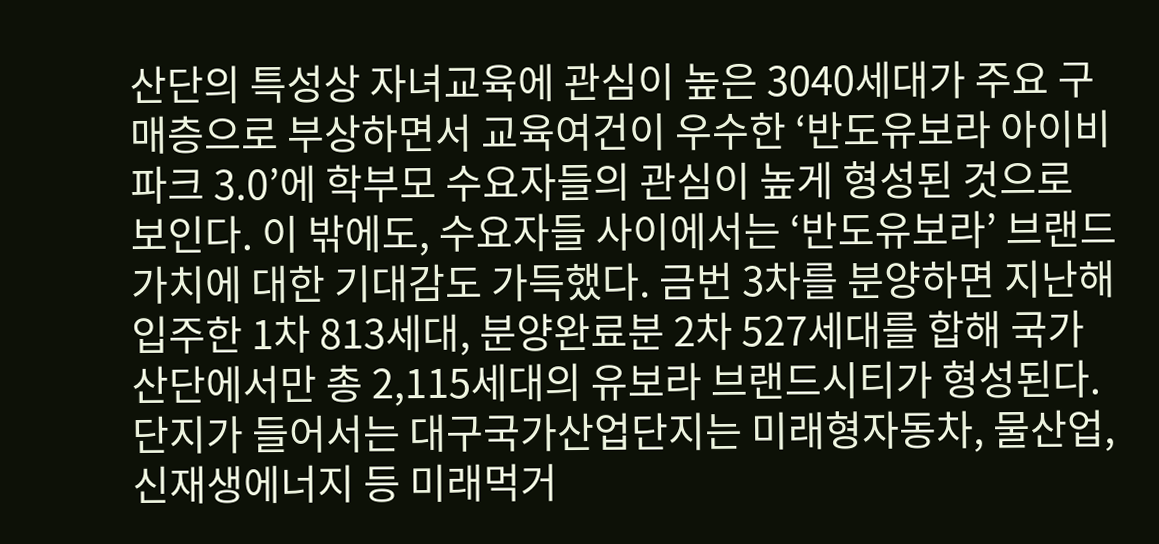산단의 특성상 자녀교육에 관심이 높은 3040세대가 주요 구매층으로 부상하면서 교육여건이 우수한 ‘반도유보라 아이비파크 3.0’에 학부모 수요자들의 관심이 높게 형성된 것으로 보인다. 이 밖에도, 수요자들 사이에서는 ‘반도유보라’ 브랜드가치에 대한 기대감도 가득했다. 금번 3차를 분양하면 지난해 입주한 1차 813세대, 분양완료분 2차 527세대를 합해 국가산단에서만 총 2,115세대의 유보라 브랜드시티가 형성된다. 단지가 들어서는 대구국가산업단지는 미래형자동차, 물산업, 신재생에너지 등 미래먹거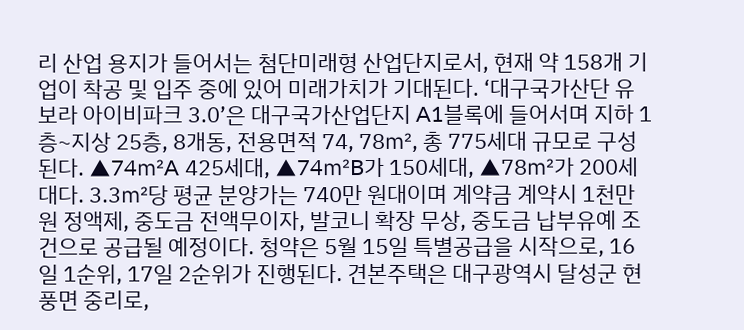리 산업 용지가 들어서는 첨단미래형 산업단지로서, 현재 약 158개 기업이 착공 및 입주 중에 있어 미래가치가 기대된다. ‘대구국가산단 유보라 아이비파크 3.0’은 대구국가산업단지 A1블록에 들어서며 지하 1층~지상 25층, 8개동, 전용면적 74, 78㎡, 총 775세대 규모로 구성된다. ▲74㎡A 425세대, ▲74㎡B가 150세대, ▲78㎡가 200세대다. 3.3㎡당 평균 분양가는 740만 원대이며 계약금 계약시 1천만원 정액제, 중도금 전액무이자, 발코니 확장 무상, 중도금 납부유예 조건으로 공급될 예정이다. 청약은 5월 15일 특별공급을 시작으로, 16일 1순위, 17일 2순위가 진행된다. 견본주택은 대구광역시 달성군 현풍면 중리로,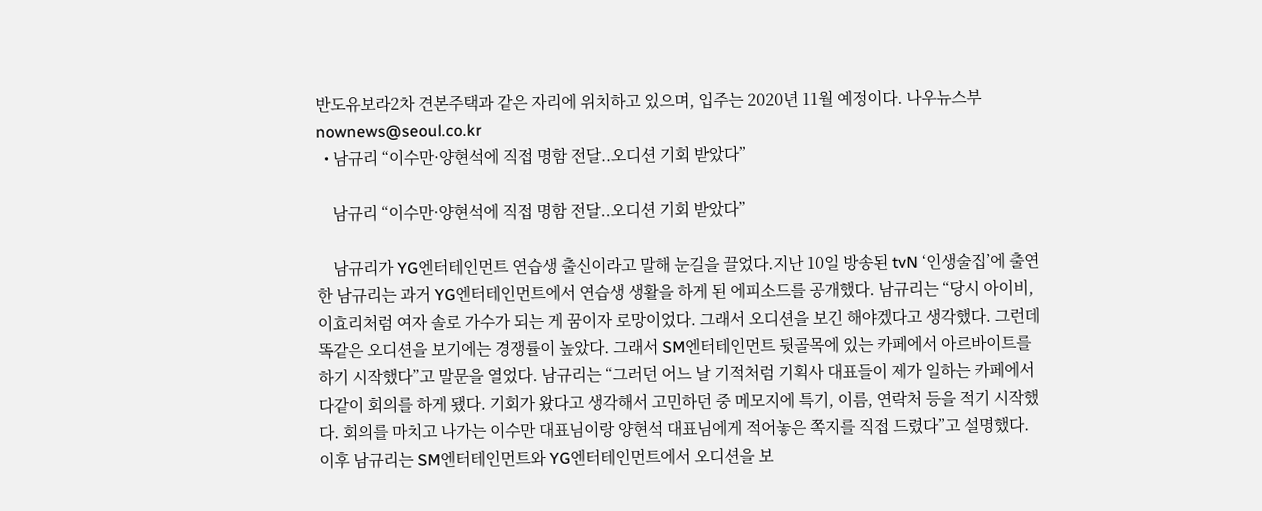반도유보라2차 견본주택과 같은 자리에 위치하고 있으며, 입주는 2020년 11월 예정이다. 나우뉴스부 nownews@seoul.co.kr
  • 남규리 “이수만·양현석에 직접 명함 전달..오디션 기회 받았다”

    남규리 “이수만·양현석에 직접 명함 전달..오디션 기회 받았다”

    남규리가 YG엔터테인먼트 연습생 출신이라고 말해 눈길을 끌었다.지난 10일 방송된 tvN ‘인생술집’에 출연한 남규리는 과거 YG엔터테인먼트에서 연습생 생활을 하게 된 에피소드를 공개했다. 남규리는 “당시 아이비, 이효리처럼 여자 솔로 가수가 되는 게 꿈이자 로망이었다. 그래서 오디션을 보긴 해야겠다고 생각했다. 그런데 똑같은 오디션을 보기에는 경쟁률이 높았다. 그래서 SM엔터테인먼트 뒷골목에 있는 카페에서 아르바이트를 하기 시작했다”고 말문을 열었다. 남규리는 “그러던 어느 날 기적처럼 기획사 대표들이 제가 일하는 카페에서 다같이 회의를 하게 됐다. 기회가 왔다고 생각해서 고민하던 중 메모지에 특기, 이름, 연락처 등을 적기 시작했다. 회의를 마치고 나가는 이수만 대표님이랑 양현석 대표님에게 적어놓은 쪽지를 직접 드렸다”고 설명했다. 이후 남규리는 SM엔터테인먼트와 YG엔터테인먼트에서 오디션을 보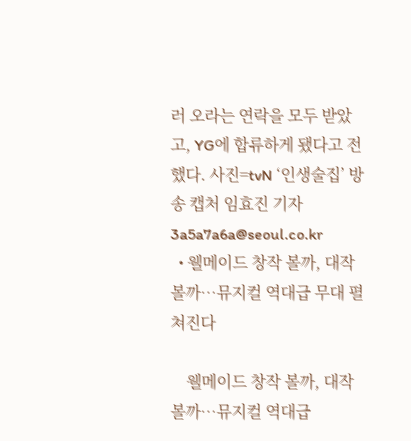러 오라는 연락을 모두 받았고, YG에 합류하게 됐다고 전했다. 사진=tvN ‘인생술집’ 방송 캡처 임효진 기자 3a5a7a6a@seoul.co.kr
  • 웰메이드 창작 볼까, 대작 볼까…뮤지컬 역대급 무대 펼쳐진다

    웰메이드 창작 볼까, 대작 볼까…뮤지컬 역대급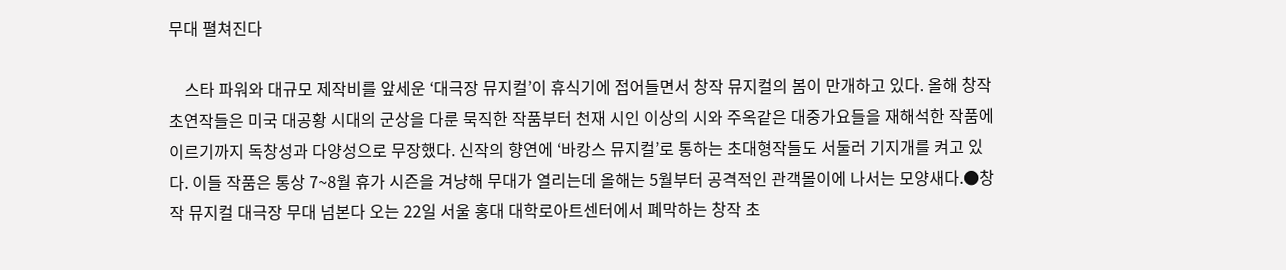무대 펼쳐진다

    스타 파워와 대규모 제작비를 앞세운 ‘대극장 뮤지컬’이 휴식기에 접어들면서 창작 뮤지컬의 봄이 만개하고 있다. 올해 창작 초연작들은 미국 대공황 시대의 군상을 다룬 묵직한 작품부터 천재 시인 이상의 시와 주옥같은 대중가요들을 재해석한 작품에 이르기까지 독창성과 다양성으로 무장했다. 신작의 향연에 ‘바캉스 뮤지컬’로 통하는 초대형작들도 서둘러 기지개를 켜고 있다. 이들 작품은 통상 7~8월 휴가 시즌을 겨냥해 무대가 열리는데 올해는 5월부터 공격적인 관객몰이에 나서는 모양새다.●창작 뮤지컬 대극장 무대 넘본다 오는 22일 서울 홍대 대학로아트센터에서 폐막하는 창작 초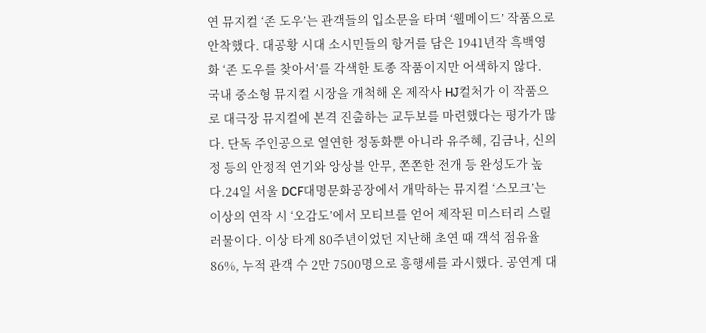연 뮤지컬 ‘존 도우’는 관객들의 입소문을 타며 ‘웰메이드’ 작품으로 안착했다. 대공황 시대 소시민들의 항거를 담은 1941년작 흑백영화 ‘존 도우를 찾아서’를 각색한 토종 작품이지만 어색하지 않다. 국내 중소형 뮤지컬 시장을 개척해 온 제작사 HJ컬처가 이 작품으로 대극장 뮤지컬에 본격 진출하는 교두보를 마련했다는 평가가 많다. 단독 주인공으로 열연한 정동화뿐 아니라 유주혜, 김금나, 신의정 등의 안정적 연기와 앙상블 안무, 쫀쫀한 전개 등 완성도가 높다.24일 서울 DCF대명문화공장에서 개막하는 뮤지컬 ‘스모크’는 이상의 연작 시 ‘오감도’에서 모티브를 얻어 제작된 미스터리 스릴러물이다. 이상 타계 80주년이었던 지난해 초연 때 객석 점유율 86%, 누적 관객 수 2만 7500명으로 흥행세를 과시했다. 공연계 대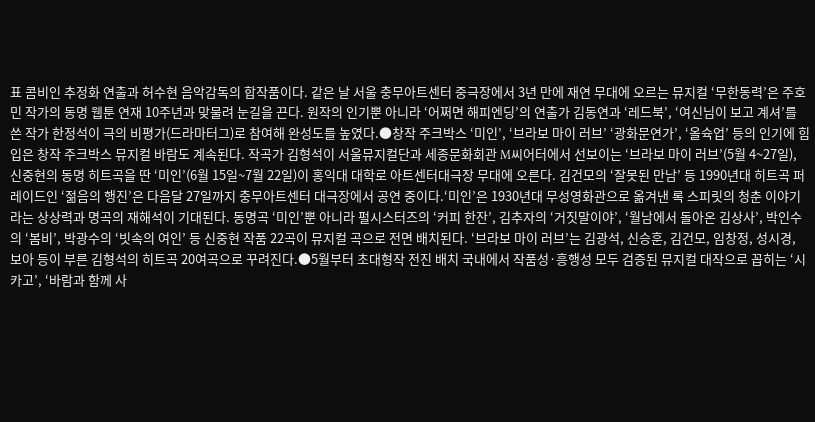표 콤비인 추정화 연출과 허수현 음악감독의 합작품이다. 같은 날 서울 충무아트센터 중극장에서 3년 만에 재연 무대에 오르는 뮤지컬 ‘무한동력’은 주호민 작가의 동명 웹툰 연재 10주년과 맞물려 눈길을 끈다. 원작의 인기뿐 아니라 ‘어쩌면 해피엔딩’의 연출가 김동연과 ‘레드북’, ‘여신님이 보고 계셔’를 쓴 작가 한정석이 극의 비평가(드라마터그)로 참여해 완성도를 높였다.●창작 주크박스 ‘미인’, ‘브라보 마이 러브’ ‘광화문연가’, ‘올슉업’ 등의 인기에 힘입은 창작 주크박스 뮤지컬 바람도 계속된다. 작곡가 김형석이 서울뮤지컬단과 세종문화회관 M씨어터에서 선보이는 ‘브라보 마이 러브’(5월 4~27일), 신중현의 동명 히트곡을 딴 ‘미인’(6월 15일~7월 22일)이 홍익대 대학로 아트센터대극장 무대에 오른다. 김건모의 ‘잘못된 만남’ 등 1990년대 히트곡 퍼레이드인 ‘젊음의 행진’은 다음달 27일까지 충무아트센터 대극장에서 공연 중이다.‘미인’은 1930년대 무성영화관으로 옮겨낸 록 스피릿의 청춘 이야기라는 상상력과 명곡의 재해석이 기대된다. 동명곡 ‘미인’뿐 아니라 펄시스터즈의 ‘커피 한잔’, 김추자의 ‘거짓말이야’, ‘월남에서 돌아온 김상사’, 박인수의 ‘봄비’, 박광수의 ‘빗속의 여인’ 등 신중현 작품 22곡이 뮤지컬 곡으로 전면 배치된다. ‘브라보 마이 러브’는 김광석, 신승훈, 김건모, 임창정, 성시경, 보아 등이 부른 김형석의 히트곡 20여곡으로 꾸려진다.●5월부터 초대형작 전진 배치 국내에서 작품성·흥행성 모두 검증된 뮤지컬 대작으로 꼽히는 ‘시카고’, ‘바람과 함께 사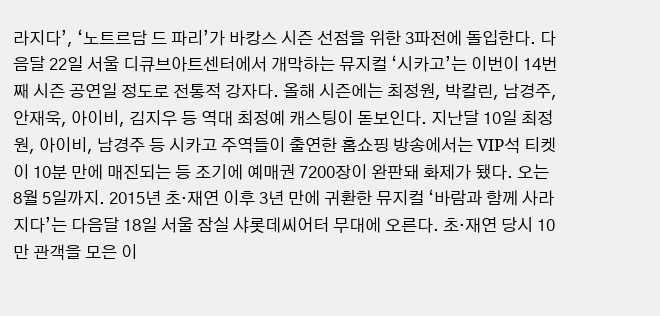라지다’, ‘노트르담 드 파리’가 바캉스 시즌 선점을 위한 3파전에 돌입한다. 다음달 22일 서울 디큐브아트센터에서 개막하는 뮤지컬 ‘시카고’는 이번이 14번째 시즌 공연일 정도로 전통적 강자다. 올해 시즌에는 최정원, 박칼린, 남경주, 안재욱, 아이비, 김지우 등 역대 최정예 캐스팅이 돋보인다. 지난달 10일 최정원, 아이비, 남경주 등 시카고 주역들이 출연한 홈쇼핑 방송에서는 VIP석 티켓이 10분 만에 매진되는 등 조기에 예매권 7200장이 완판돼 화제가 됐다. 오는 8월 5일까지. 2015년 초·재연 이후 3년 만에 귀환한 뮤지컬 ‘바람과 함께 사라지다’는 다음달 18일 서울 잠실 샤롯데씨어터 무대에 오른다. 초·재연 당시 10만 관객을 모은 이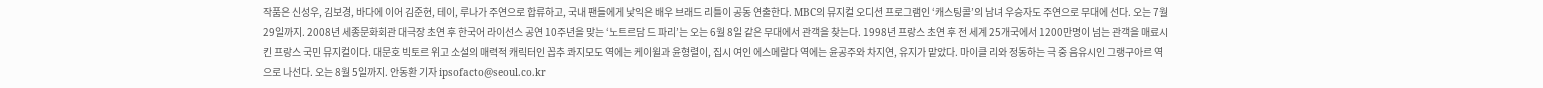작품은 신성우, 김보경, 바다에 이어 김준현, 테이, 루나가 주연으로 합류하고, 국내 팬들에게 낯익은 배우 브래드 리틀이 공동 연출한다. MBC의 뮤지컬 오디션 프로그램인 ‘캐스팅콜’의 남녀 우승자도 주연으로 무대에 선다. 오는 7월 29일까지. 2008년 세종문화회관 대극장 초연 후 한국어 라이선스 공연 10주년을 맞는 ‘노트르담 드 파리’는 오는 6월 8일 같은 무대에서 관객을 찾는다. 1998년 프랑스 초연 후 전 세계 25개국에서 1200만명이 넘는 관객을 매료시킨 프랑스 국민 뮤지컬이다. 대문호 빅토르 위고 소설의 매력적 캐릭터인 꼽추 콰지모도 역에는 케이윌과 윤형렬이, 집시 여인 에스메랄다 역에는 윤공주와 차지연, 유지가 맡았다. 마이클 리와 정동하는 극 중 음유시인 그랭구아르 역으로 나선다. 오는 8월 5일까지. 안동환 기자 ipsofacto@seoul.co.kr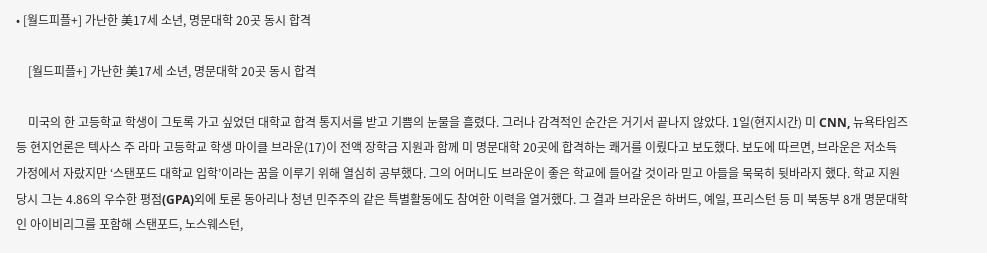• [월드피플+] 가난한 美17세 소년, 명문대학 20곳 동시 합격

    [월드피플+] 가난한 美17세 소년, 명문대학 20곳 동시 합격

    미국의 한 고등학교 학생이 그토록 가고 싶었던 대학교 합격 통지서를 받고 기쁨의 눈물을 흘렸다. 그러나 감격적인 순간은 거기서 끝나지 않았다. 1일(현지시간) 미 CNN, 뉴욕타임즈 등 현지언론은 텍사스 주 라마 고등학교 학생 마이클 브라운(17)이 전액 장학금 지원과 함께 미 명문대학 20곳에 합격하는 쾌거를 이뤘다고 보도했다. 보도에 따르면, 브라운은 저소득 가정에서 자랐지만 ‘스탠포드 대학교 입학’이라는 꿈을 이루기 위해 열심히 공부했다. 그의 어머니도 브라운이 좋은 학교에 들어갈 것이라 믿고 아들을 묵묵히 뒷바라지 했다. 학교 지원 당시 그는 4.86의 우수한 평점(GPA)외에 토론 동아리나 청년 민주주의 같은 특별활동에도 참여한 이력을 열거했다. 그 결과 브라운은 하버드, 예일, 프리스턴 등 미 북동부 8개 명문대학인 아이비리그를 포함해 스탠포드, 노스웨스턴,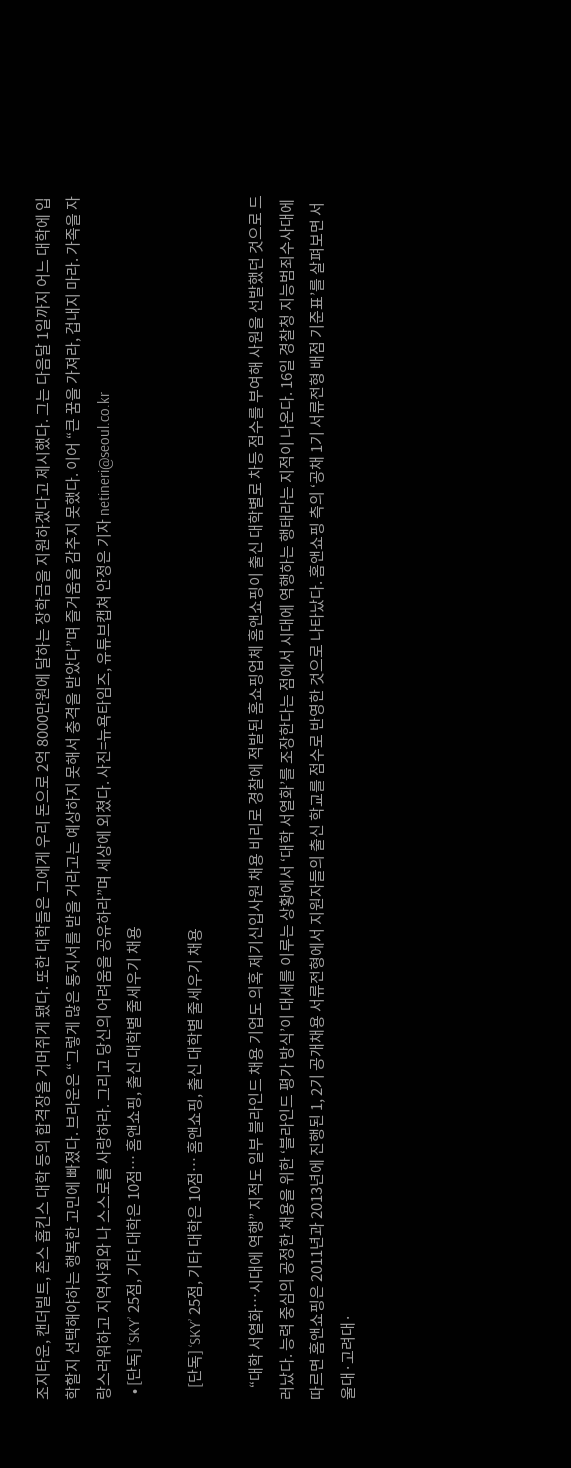조지타운, 캔더빌트, 존스 홉킨스 대학 등의 합격장을 거머쥐게 됐다. 또한 대학들은 그에게 우리 돈으로 2억 8000만원에 달하는 장학금을 지원하겠다고 제시했다. 그는 다음달 1일까지 어느 대학에 입학할지 선택해야하는 행복한 고민에 빠졌다. 브라운은 “그렇게 많은 통지서를 받을 거라고는 예상하지 못해서 충격을 받았다”며 즐거움을 감추지 못했다. 이어 “큰 꿈을 가져라, 겁내지 마라. 가족을 자랑스러워하고 지역사회와 나 스스로를 사랑하라. 그리고 당신의 어려움을 공유하라”며 세상에 외쳤다. 사진=뉴욕타임즈, 유튜브캡쳐 안정은 기자 netineri@seoul.co.kr
  • [단독] ‘SKY’ 25점, 기타 대학은 10점… 홈앤쇼핑, 출신 대학별 줄세우기 채용

    [단독] ‘SKY’ 25점, 기타 대학은 10점… 홈앤쇼핑, 출신 대학별 줄세우기 채용

    “대학 서열화…시대에 역행” 지적도 일부 블라인드 채용 기업도 의혹 제기신입사원 채용 비리로 경찰에 적발된 홈쇼핑업체 홈앤쇼핑이 출신 대학별로 차등 점수를 부여해 사원을 선발했던 것으로 드러났다. 능력 중심의 공정한 채용을 위한 ‘블라인드 평가 방식’이 대세를 이루는 상황에서 ‘대학 서열화’를 조장한다는 점에서 시대에 역행하는 행태라는 지적이 나온다. 16일 경찰청 지능범죄수사대에 따르면 홈앤쇼핑은 2011년과 2013년에 진행된 1, 2기 공개채용 서류전형에서 지원자들의 출신 학교를 점수로 반영한 것으로 나타났다. 홈앤쇼핑 측의 ‘공채 1기 서류전형 배점 기준표’를 살펴보면 서울대·고려대·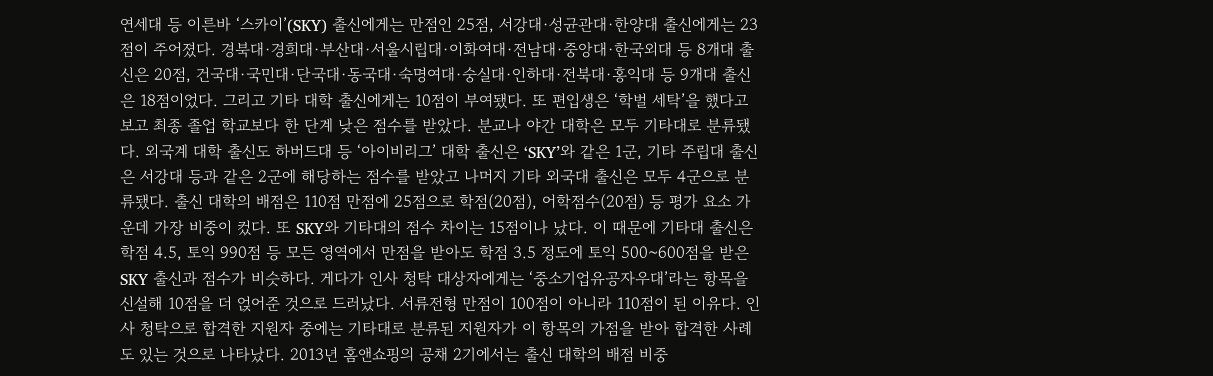연세대 등 이른바 ‘스카이’(SKY) 출신에게는 만점인 25점, 서강대·성균관대·한양대 출신에게는 23점이 주어졌다. 경북대·경희대·부산대·서울시립대·이화여대·전남대·중앙대·한국외대 등 8개대 출신은 20점, 건국대·국민대·단국대·동국대·숙명여대·숭실대·인하대·전북대·홍익대 등 9개대 출신은 18점이었다. 그리고 기타 대학 출신에게는 10점이 부여됐다. 또 편입생은 ‘학벌 세탁’을 했다고 보고 최종 졸업 학교보다 한 단계 낮은 점수를 받았다. 분교나 야간 대학은 모두 기타대로 분류됐다. 외국계 대학 출신도 하버드대 등 ‘아이비리그’ 대학 출신은 ‘SKY’와 같은 1군, 기타 주립대 출신은 서강대 등과 같은 2군에 해당하는 점수를 받았고 나머지 기타 외국대 출신은 모두 4군으로 분류됐다. 출신 대학의 배점은 110점 만점에 25점으로 학점(20점), 어학점수(20점) 등 평가 요소 가운데 가장 비중이 컸다. 또 SKY와 기타대의 점수 차이는 15점이나 났다. 이 때문에 기타대 출신은 학점 4.5, 토익 990점 등 모든 영역에서 만점을 받아도 학점 3.5 정도에 토익 500~600점을 받은 SKY 출신과 점수가 비슷하다. 게다가 인사 청탁 대상자에게는 ‘중소기업유공자우대’라는 항목을 신설해 10점을 더 얹어준 것으로 드러났다. 서류전형 만점이 100점이 아니라 110점이 된 이유다. 인사 청탁으로 합격한 지원자 중에는 기타대로 분류된 지원자가 이 항목의 가점을 받아 합격한 사례도 있는 것으로 나타났다. 2013년 홈앤쇼핑의 공채 2기에서는 출신 대학의 배점 비중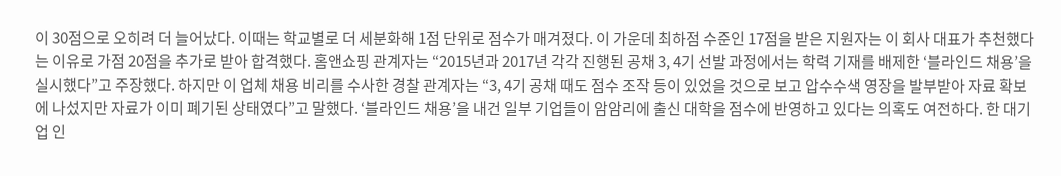이 30점으로 오히려 더 늘어났다. 이때는 학교별로 더 세분화해 1점 단위로 점수가 매겨졌다. 이 가운데 최하점 수준인 17점을 받은 지원자는 이 회사 대표가 추천했다는 이유로 가점 20점을 추가로 받아 합격했다. 홈앤쇼핑 관계자는 “2015년과 2017년 각각 진행된 공채 3, 4기 선발 과정에서는 학력 기재를 배제한 ‘블라인드 채용’을 실시했다”고 주장했다. 하지만 이 업체 채용 비리를 수사한 경찰 관계자는 “3, 4기 공채 때도 점수 조작 등이 있었을 것으로 보고 압수수색 영장을 발부받아 자료 확보에 나섰지만 자료가 이미 폐기된 상태였다”고 말했다. ‘블라인드 채용’을 내건 일부 기업들이 암암리에 출신 대학을 점수에 반영하고 있다는 의혹도 여전하다. 한 대기업 인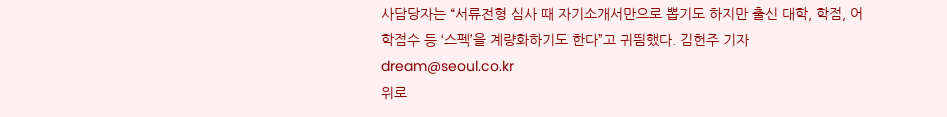사담당자는 “서류전형 심사 때 자기소개서만으로 뽑기도 하지만 출신 대학, 학점, 어학점수 등 ‘스펙’을 계량화하기도 한다”고 귀띔했다. 김헌주 기자 dream@seoul.co.kr
위로